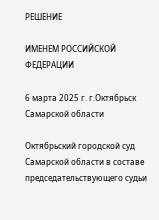РЕШЕНИЕ

ИМЕНЕМ РОССИЙСКОЙ ФЕДЕРАЦИИ

6 марта 2025 г. г.Октябрьск Самарской области

Октябрьский городской суд Самарской области в составе председательствующего судьи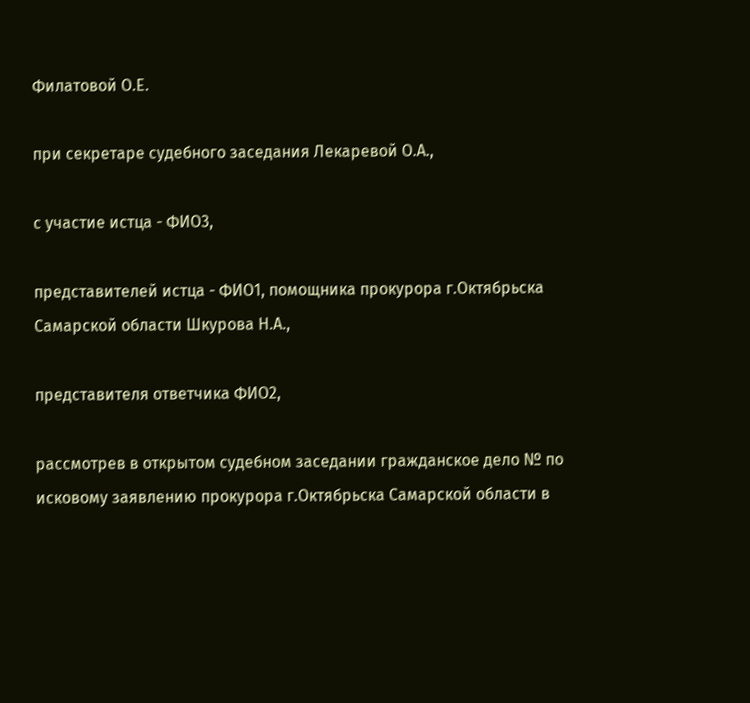Филатовой О.Е.

при секретаре судебного заседания Лекаревой О.А.,

с участие истца - ФИО3,

представителей истца - ФИО1, помощника прокурора г.Октябрьска Самарской области Шкурова Н.А.,

представителя ответчика ФИО2,

рассмотрев в открытом судебном заседании гражданское дело № по исковому заявлению прокурора г.Октябрьска Самарской области в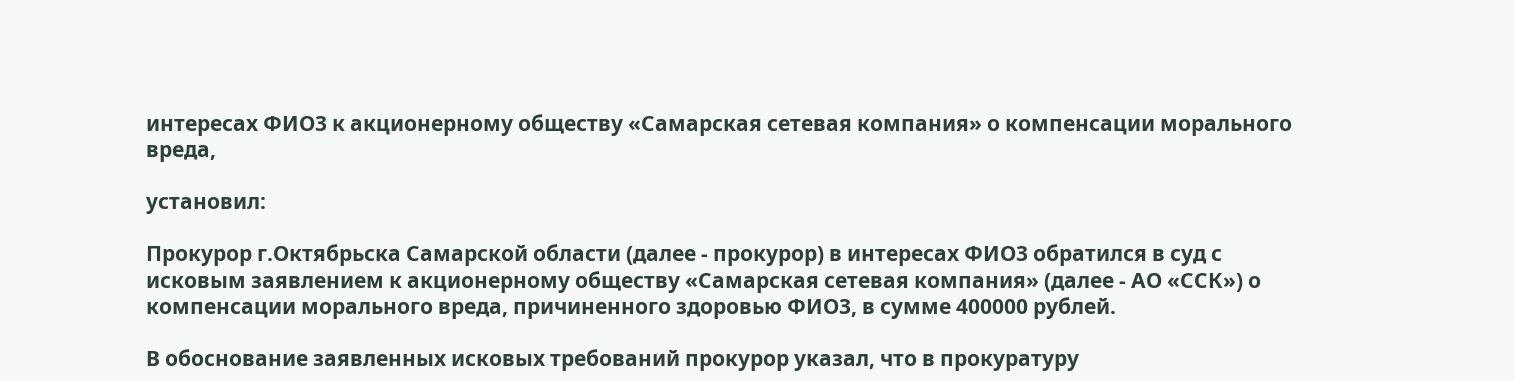интересах ФИО3 к акционерному обществу «Самарская сетевая компания» о компенсации морального вреда,

установил:

Прокурор г.Октябрьска Самарской области (далее - прокурор) в интересах ФИО3 обратился в суд с исковым заявлением к акционерному обществу «Самарская сетевая компания» (далее - АО «ССК») о компенсации морального вреда, причиненного здоровью ФИО3, в сумме 400000 рублей.

В обоснование заявленных исковых требований прокурор указал, что в прокуратуру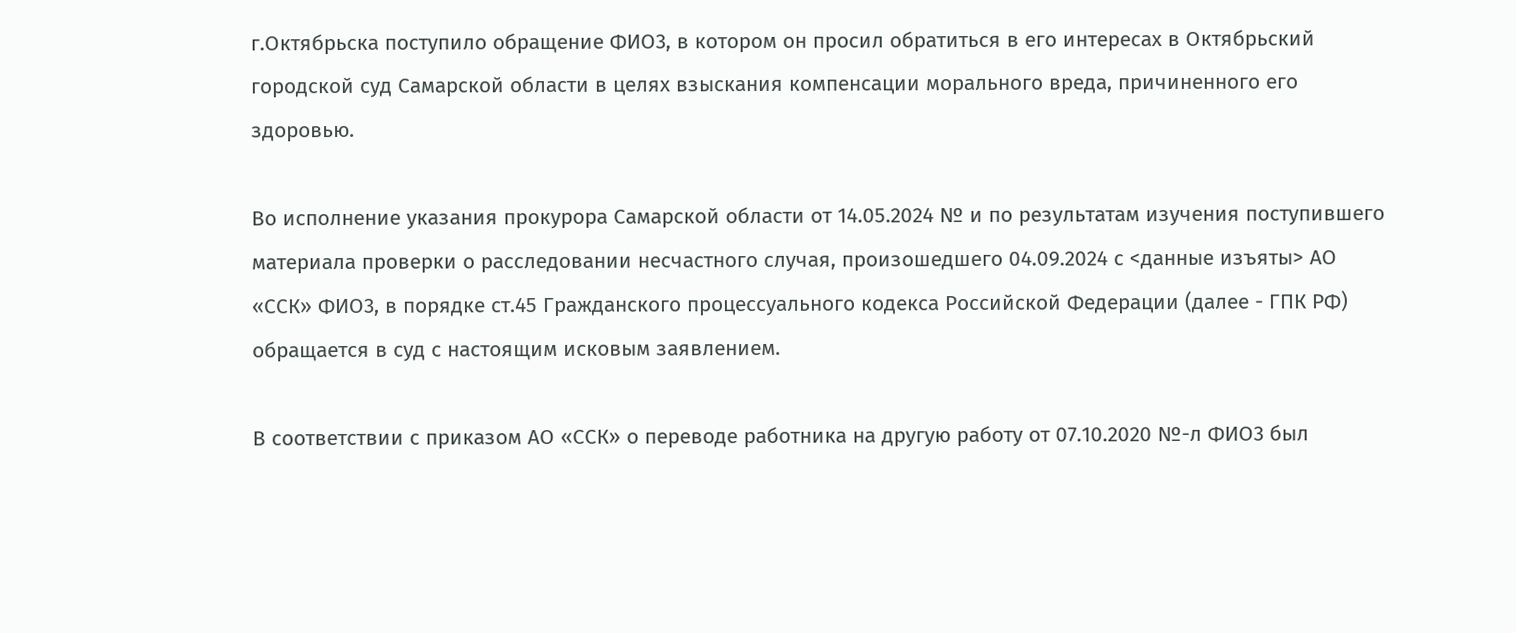г.Октябрьска поступило обращение ФИО3, в котором он просил обратиться в его интересах в Октябрьский городской суд Самарской области в целях взыскания компенсации морального вреда, причиненного его здоровью.

Во исполнение указания прокурора Самарской области от 14.05.2024 № и по результатам изучения поступившего материала проверки о расследовании несчастного случая, произошедшего 04.09.2024 с <данные изъяты> АО «ССК» ФИО3, в порядке ст.45 Гражданского процессуального кодекса Российской Федерации (далее - ГПК РФ) обращается в суд с настоящим исковым заявлением.

В соответствии с приказом АО «ССК» о переводе работника на другую работу от 07.10.2020 №-л ФИО3 был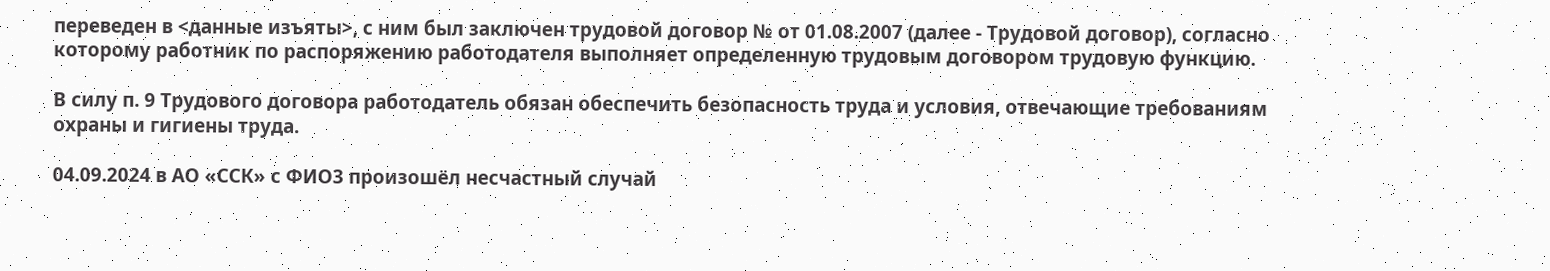переведен в <данные изъяты>, с ним был заключен трудовой договор № от 01.08.2007 (далее - Трудовой договор), согласно которому работник по распоряжению работодателя выполняет определенную трудовым договором трудовую функцию.

В силу п. 9 Трудового договора работодатель обязан обеспечить безопасность труда и условия, отвечающие требованиям охраны и гигиены труда.

04.09.2024 в АО «ССК» с ФИО3 произошёл несчастный случай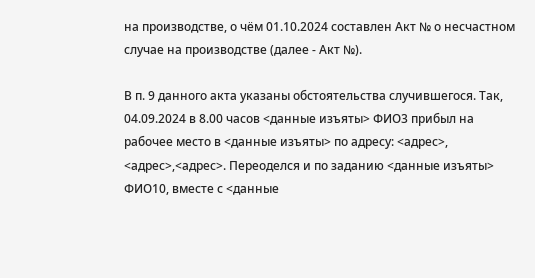на производстве, о чём 01.10.2024 составлен Акт № о несчастном случае на производстве (далее - Акт №).

В п. 9 данного акта указаны обстоятельства случившегося. Так, 04.09.2024 в 8.00 часов <данные изъяты> ФИО3 прибыл на рабочее место в <данные изъяты> по адресу: <адрес>, <адрес>,<адрес>. Переоделся и по заданию <данные изъяты> ФИО10, вместе с <данные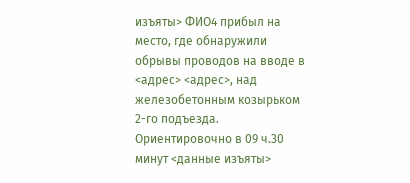изъяты> ФИО4 прибыл на место, где обнаружили обрывы проводов на вводе в <адрес> <адрес>, над железобетонным козырьком 2-го подъезда. Ориентировочно в 09 ч.30 минут <данные изъяты>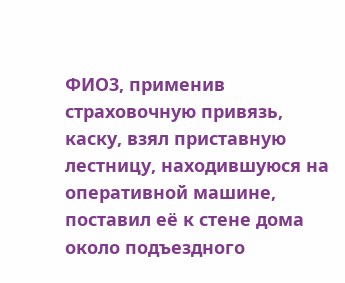ФИО3, применив страховочную привязь, каску, взял приставную лестницу, находившуюся на оперативной машине, поставил её к стене дома около подъездного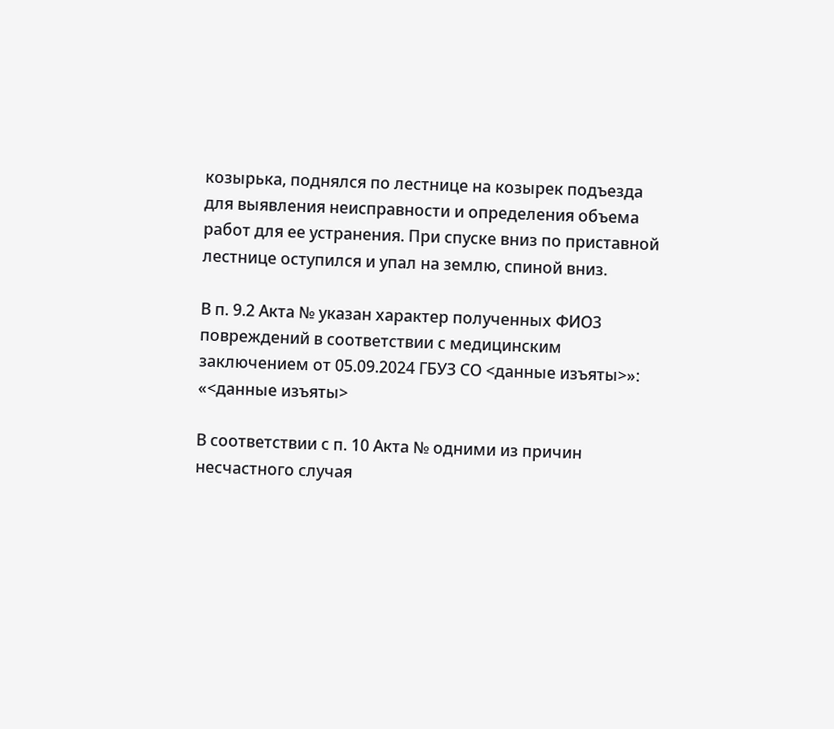козырька, поднялся по лестнице на козырек подъезда для выявления неисправности и определения объема работ для ее устранения. При спуске вниз по приставной лестнице оступился и упал на землю, спиной вниз.

В п. 9.2 Акта № указан характер полученных ФИО3 повреждений в соответствии с медицинским заключением от 05.09.2024 ГБУЗ СО <данные изъяты>»: «<данные изъяты>

В соответствии с п. 10 Акта № одними из причин несчастного случая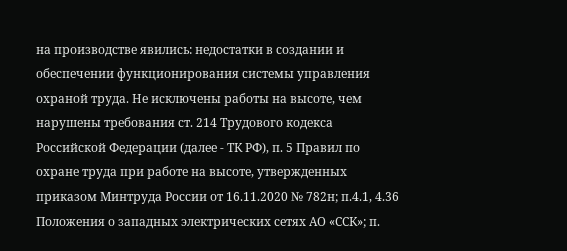на производстве явились: недостатки в создании и обеспечении функционирования системы управления охраной труда. Не исключены работы на высоте, чем нарушены требования ст. 214 Трудового кодекса Российской Федерации (далее - ТК РФ), п. 5 Правил по охране труда при работе на высоте, утвержденных приказом Минтруда России от 16.11.2020 № 782н; п.4.1, 4.36 Положения о западных электрических сетях АО «ССК»; п.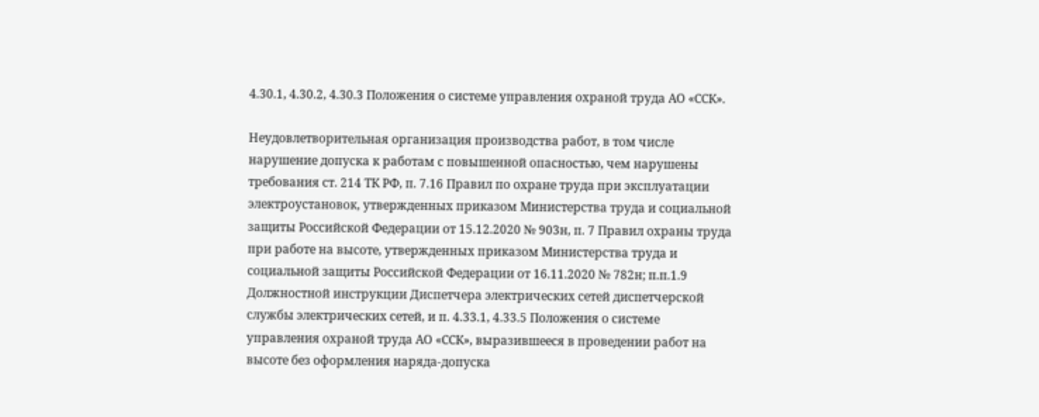4.30.1, 4.30.2, 4.30.3 Положения о системе управления охраной труда АО «ССК».

Неудовлетворительная организация производства работ, в том числе нарушение допуска к работам с повышенной опасностью, чем нарушены требования ст. 214 ТК РФ, п. 7.16 Правил по охране труда при эксплуатации электроустановок, утвержденных приказом Министерства труда и социальной защиты Российской Федерации от 15.12.2020 № 903н, п. 7 Правил охраны труда при работе на высоте, утвержденных приказом Министерства труда и социальной защиты Российской Федерации от 16.11.2020 № 782н; п.п.1.9 Должностной инструкции Диспетчера электрических сетей диспетчерской службы электрических сетей, и п. 4.33.1, 4.33.5 Положения о системе управления охраной труда АО «ССК», выразившееся в проведении работ на высоте без оформления наряда-допуска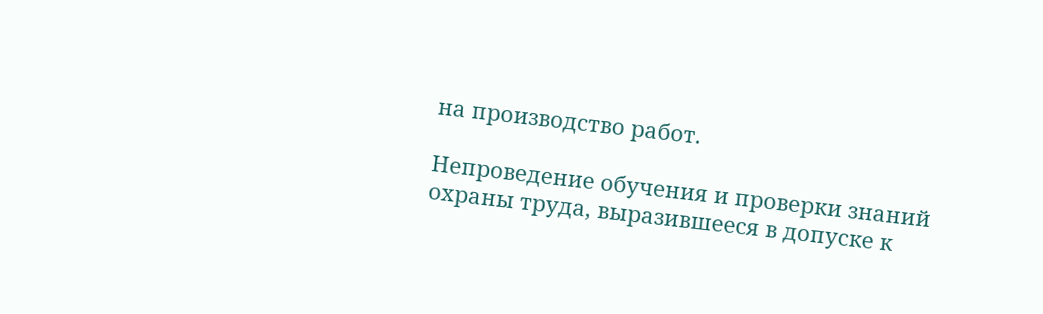на производство работ.

Непроведение обучения и проверки знаний охраны труда, выразившееся в допуске к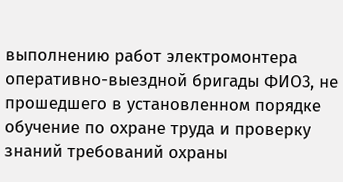выполнению работ электромонтера оперативно-выездной бригады ФИО3, не прошедшего в установленном порядке обучение по охране труда и проверку знаний требований охраны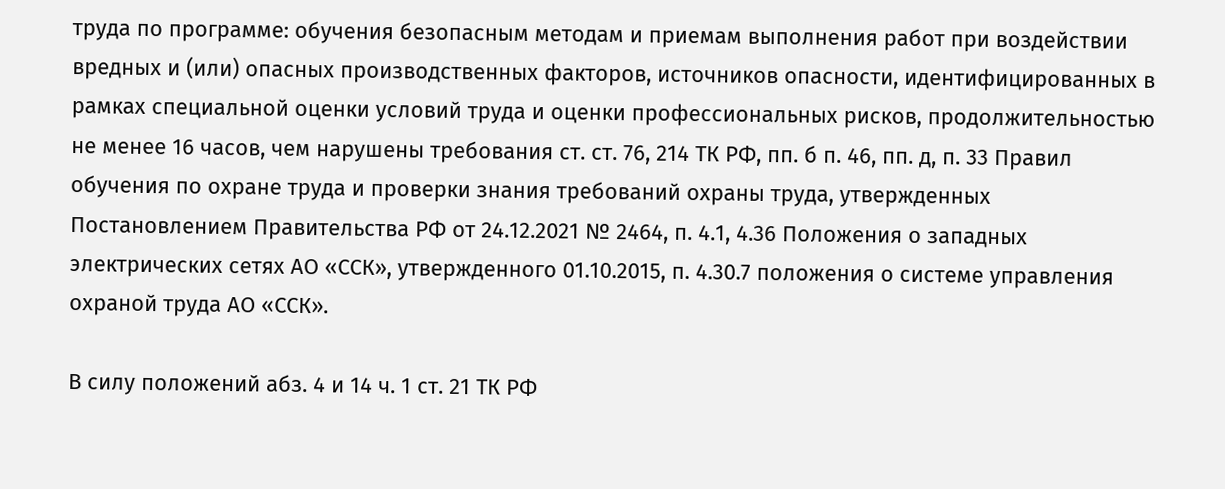труда по программе: обучения безопасным методам и приемам выполнения работ при воздействии вредных и (или) опасных производственных факторов, источников опасности, идентифицированных в рамках специальной оценки условий труда и оценки профессиональных рисков, продолжительностью не менее 16 часов, чем нарушены требования ст. ст. 76, 214 ТК РФ, пп. б п. 46, пп. д, п. 33 Правил обучения по охране труда и проверки знания требований охраны труда, утвержденных Постановлением Правительства РФ от 24.12.2021 № 2464, п. 4.1, 4.36 Положения о западных электрических сетях АО «ССК», утвержденного 01.10.2015, п. 4.30.7 положения о системе управления охраной труда АО «ССК».

В силу положений абз. 4 и 14 ч. 1 ст. 21 ТК РФ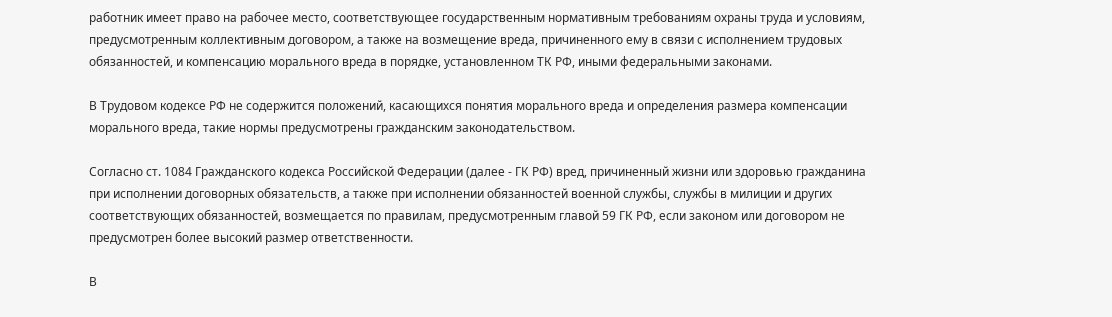работник имеет право на рабочее место, соответствующее государственным нормативным требованиям охраны труда и условиям, предусмотренным коллективным договором, а также на возмещение вреда, причиненного ему в связи с исполнением трудовых обязанностей, и компенсацию морального вреда в порядке, установленном ТК РФ, иными федеральными законами.

В Трудовом кодексе РФ не содержится положений, касающихся понятия морального вреда и определения размера компенсации морального вреда, такие нормы предусмотрены гражданским законодательством.

Согласно ст. 1084 Гражданского кодекса Российской Федерации (далее - ГК РФ) вред, причиненный жизни или здоровью гражданина при исполнении договорных обязательств, а также при исполнении обязанностей военной службы, службы в милиции и других соответствующих обязанностей, возмещается по правилам, предусмотренным главой 59 ГК РФ, если законом или договором не предусмотрен более высокий размер ответственности.

В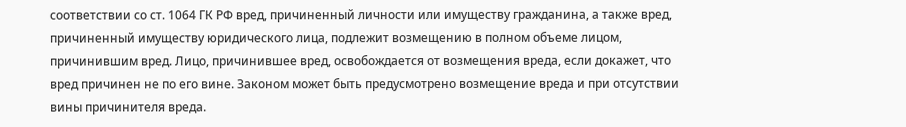соответствии со ст. 1064 ГК РФ вред, причиненный личности или имуществу гражданина, а также вред, причиненный имуществу юридического лица, подлежит возмещению в полном объеме лицом, причинившим вред. Лицо, причинившее вред, освобождается от возмещения вреда, если докажет, что вред причинен не по его вине. Законом может быть предусмотрено возмещение вреда и при отсутствии вины причинителя вреда.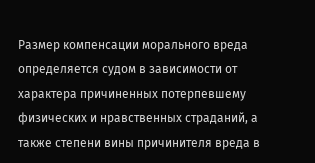Размер компенсации морального вреда определяется судом в зависимости от характера причиненных потерпевшему физических и нравственных страданий, а также степени вины причинителя вреда в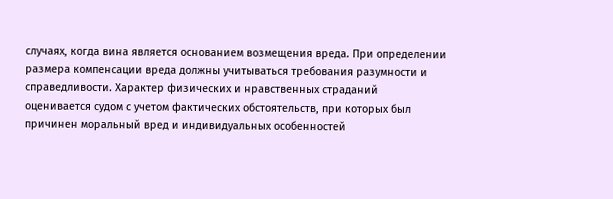случаях, когда вина является основанием возмещения вреда. При определении размера компенсации вреда должны учитываться требования разумности и справедливости. Характер физических и нравственных страданий оценивается судом с учетом фактических обстоятельств, при которых был причинен моральный вред и индивидуальных особенностей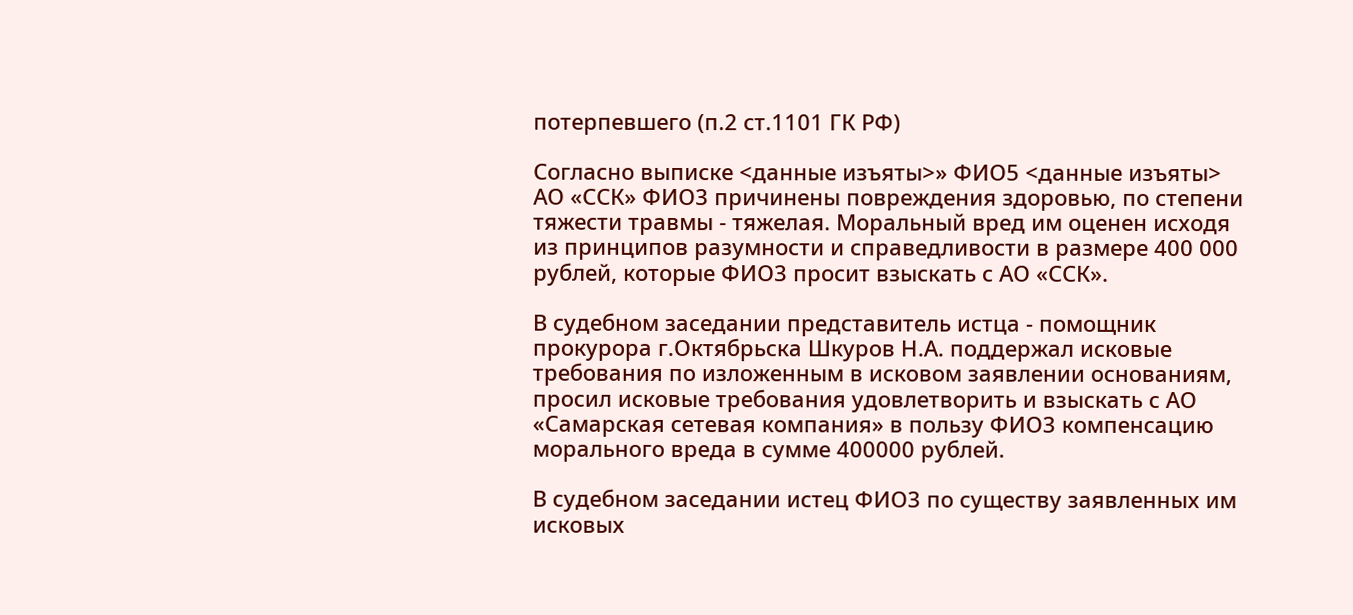потерпевшего (п.2 ст.1101 ГК РФ)

Согласно выписке <данные изъяты>» ФИО5 <данные изъяты> АО «ССК» ФИО3 причинены повреждения здоровью, по степени тяжести травмы - тяжелая. Моральный вред им оценен исходя из принципов разумности и справедливости в размере 400 000 рублей, которые ФИО3 просит взыскать с АО «ССК».

В судебном заседании представитель истца - помощник прокурора г.Октябрьска Шкуров Н.А. поддержал исковые требования по изложенным в исковом заявлении основаниям, просил исковые требования удовлетворить и взыскать с АО «Самарская сетевая компания» в пользу ФИО3 компенсацию морального вреда в сумме 400000 рублей.

В судебном заседании истец ФИО3 по существу заявленных им исковых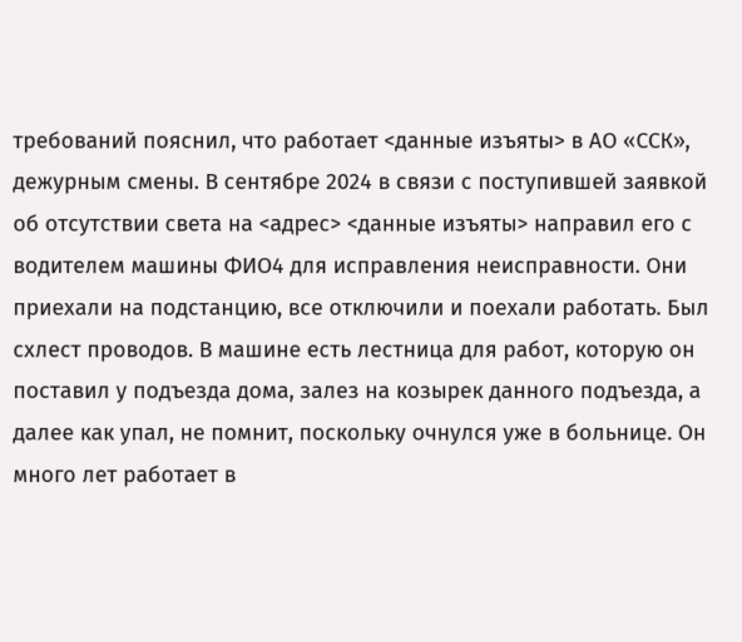требований пояснил, что работает <данные изъяты> в АО «ССК», дежурным смены. В сентябре 2024 в связи с поступившей заявкой об отсутствии света на <адрес> <данные изъяты> направил его с водителем машины ФИО4 для исправления неисправности. Они приехали на подстанцию, все отключили и поехали работать. Был схлест проводов. В машине есть лестница для работ, которую он поставил у подъезда дома, залез на козырек данного подъезда, а далее как упал, не помнит, поскольку очнулся уже в больнице. Он много лет работает в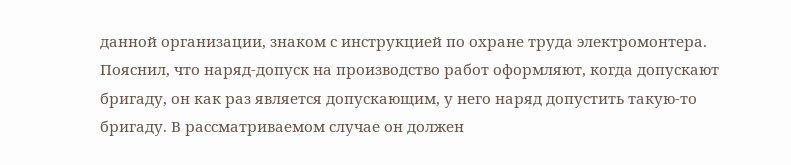данной организации, знаком с инструкцией по охране труда электромонтера. Пояснил, что наряд-допуск на производство работ оформляют, когда допускают бригаду, он как раз является допускающим, у него наряд допустить такую-то бригаду. В рассматриваемом случае он должен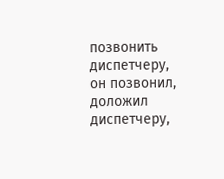позвонить диспетчеру, он позвонил, доложил диспетчеру,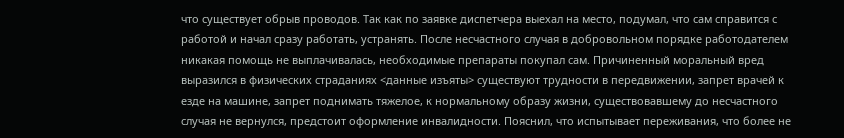что существует обрыв проводов. Так как по заявке диспетчера выехал на место, подумал, что сам справится с работой и начал сразу работать, устранять. После несчастного случая в добровольном порядке работодателем никакая помощь не выплачивалась, необходимые препараты покупал сам. Причиненный моральный вред выразился в физических страданиях <данные изъяты> существуют трудности в передвижении, запрет врачей к езде на машине, запрет поднимать тяжелое, к нормальному образу жизни, существовавшему до несчастного случая не вернулся, предстоит оформление инвалидности. Пояснил, что испытывает переживания, что более не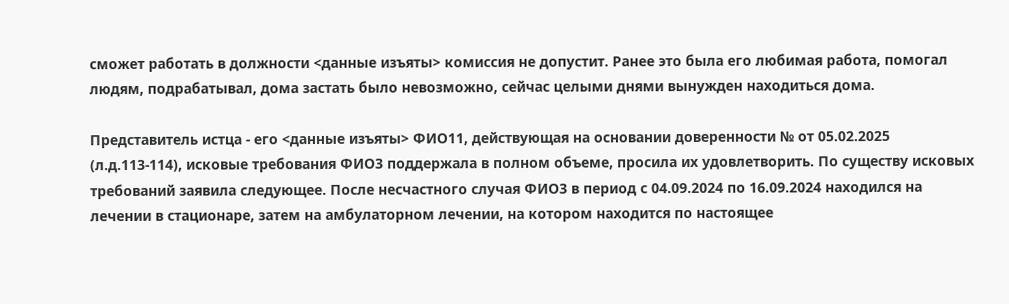сможет работать в должности <данные изъяты> комиссия не допустит. Ранее это была его любимая работа, помогал людям, подрабатывал, дома застать было невозможно, сейчас целыми днями вынужден находиться дома.

Представитель истца - его <данные изъяты> ФИО11, действующая на основании доверенности № от 05.02.2025 (л.д.113-114), исковые требования ФИО3 поддержала в полном объеме, просила их удовлетворить. По существу исковых требований заявила следующее. После несчастного случая ФИО3 в период с 04.09.2024 по 16.09.2024 находился на лечении в стационаре, затем на амбулаторном лечении, на котором находится по настоящее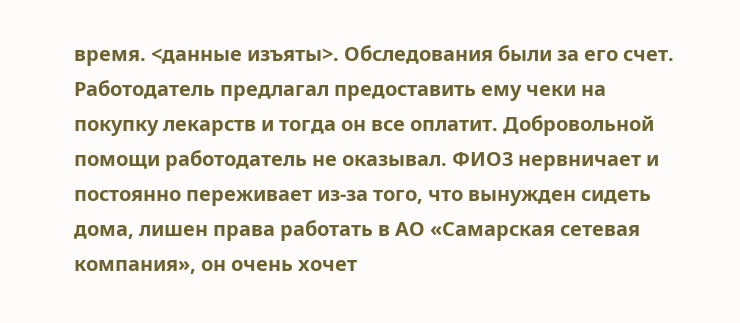время. <данные изъяты>. Обследования были за его счет. Работодатель предлагал предоставить ему чеки на покупку лекарств и тогда он все оплатит. Добровольной помощи работодатель не оказывал. ФИО3 нервничает и постоянно переживает из-за того, что вынужден сидеть дома, лишен права работать в АО «Самарская сетевая компания», он очень хочет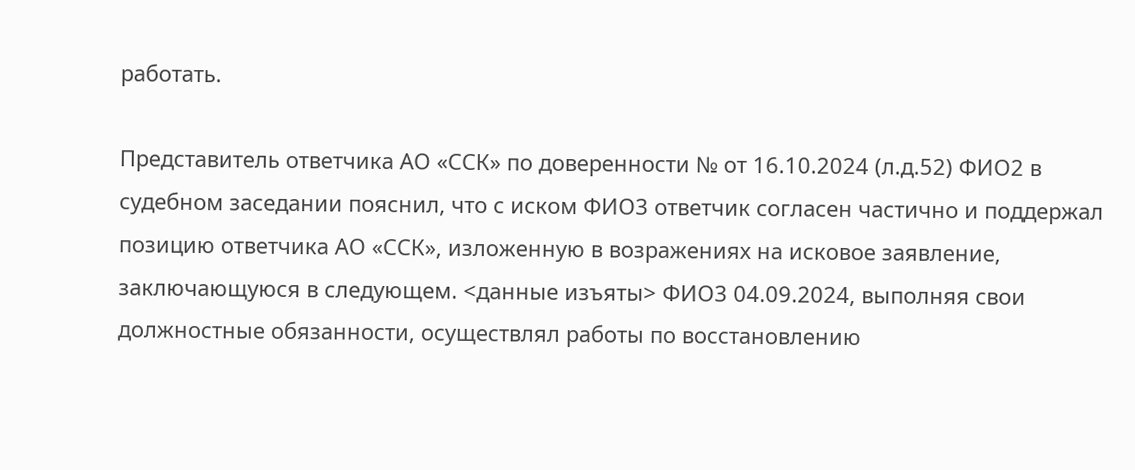работать.

Представитель ответчика АО «ССК» по доверенности № от 16.10.2024 (л.д.52) ФИО2 в судебном заседании пояснил, что с иском ФИО3 ответчик согласен частично и поддержал позицию ответчика АО «ССК», изложенную в возражениях на исковое заявление, заключающуюся в следующем. <данные изъяты> ФИО3 04.09.2024, выполняя свои должностные обязанности, осуществлял работы по восстановлению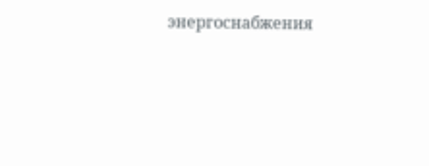энергоснабжения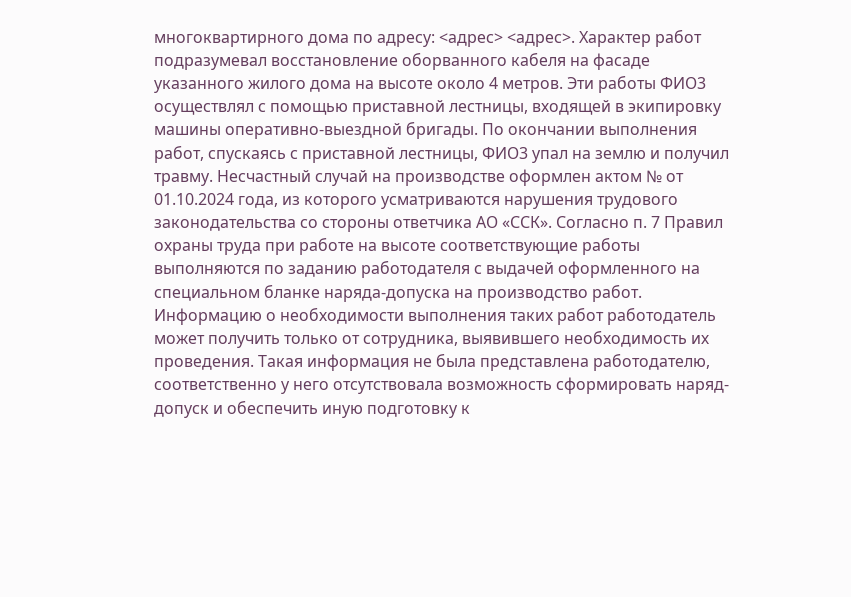многоквартирного дома по адресу: <адрес> <адрес>. Характер работ подразумевал восстановление оборванного кабеля на фасаде указанного жилого дома на высоте около 4 метров. Эти работы ФИО3 осуществлял с помощью приставной лестницы, входящей в экипировку машины оперативно-выездной бригады. По окончании выполнения работ, спускаясь с приставной лестницы, ФИО3 упал на землю и получил травму. Несчастный случай на производстве оформлен актом № от 01.10.2024 года, из которого усматриваются нарушения трудового законодательства со стороны ответчика АО «ССК». Согласно п. 7 Правил охраны труда при работе на высоте соответствующие работы выполняются по заданию работодателя с выдачей оформленного на специальном бланке наряда-допуска на производство работ. Информацию о необходимости выполнения таких работ работодатель может получить только от сотрудника, выявившего необходимость их проведения. Такая информация не была представлена работодателю, соответственно у него отсутствовала возможность сформировать наряд-допуск и обеспечить иную подготовку к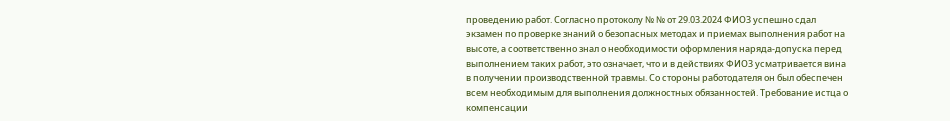проведению работ. Согласно протоколу № № от 29.03.2024 ФИО3 успешно сдал экзамен по проверке знаний о безопасных методах и приемах выполнения работ на высоте, а соответственно знал о необходимости оформления наряда-допуска перед выполнением таких работ, это означает, что и в действиях ФИО3 усматривается вина в получении производственной травмы. Со стороны работодателя он был обеспечен всем необходимым для выполнения должностных обязанностей. Требование истца о компенсации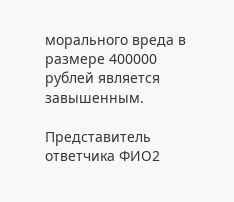морального вреда в размере 400000 рублей является завышенным.

Представитель ответчика ФИО2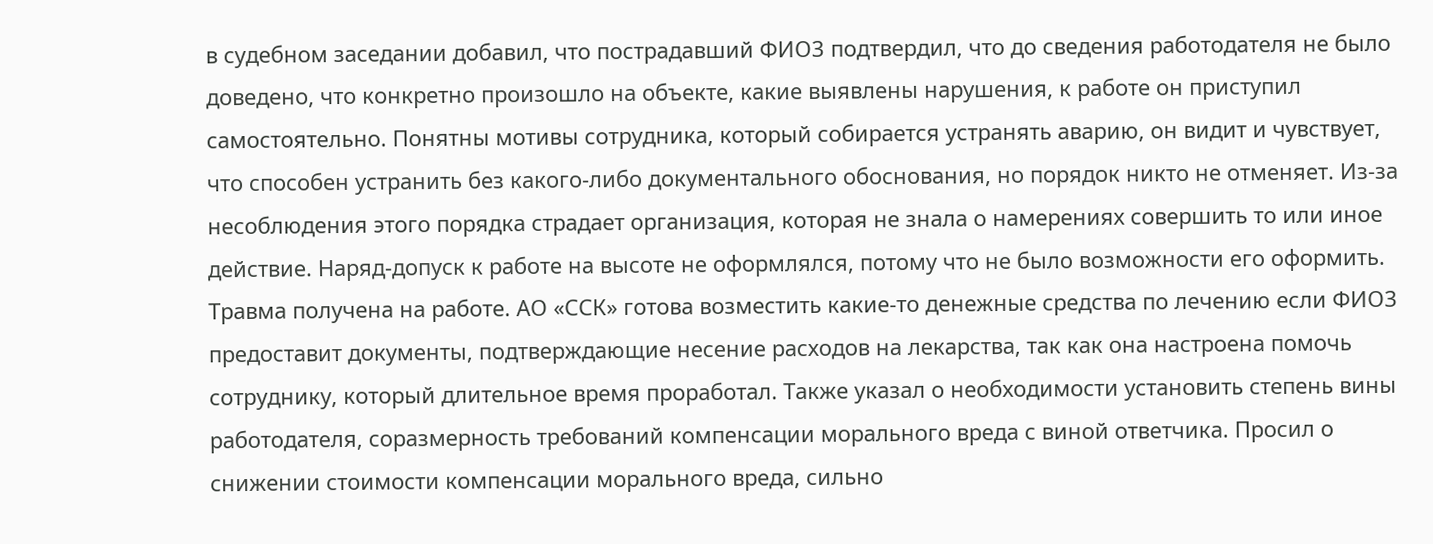в судебном заседании добавил, что пострадавший ФИО3 подтвердил, что до сведения работодателя не было доведено, что конкретно произошло на объекте, какие выявлены нарушения, к работе он приступил самостоятельно. Понятны мотивы сотрудника, который собирается устранять аварию, он видит и чувствует, что способен устранить без какого-либо документального обоснования, но порядок никто не отменяет. Из-за несоблюдения этого порядка страдает организация, которая не знала о намерениях совершить то или иное действие. Наряд-допуск к работе на высоте не оформлялся, потому что не было возможности его оформить. Травма получена на работе. АО «ССК» готова возместить какие-то денежные средства по лечению если ФИО3 предоставит документы, подтверждающие несение расходов на лекарства, так как она настроена помочь сотруднику, который длительное время проработал. Также указал о необходимости установить степень вины работодателя, соразмерность требований компенсации морального вреда с виной ответчика. Просил о снижении стоимости компенсации морального вреда, сильно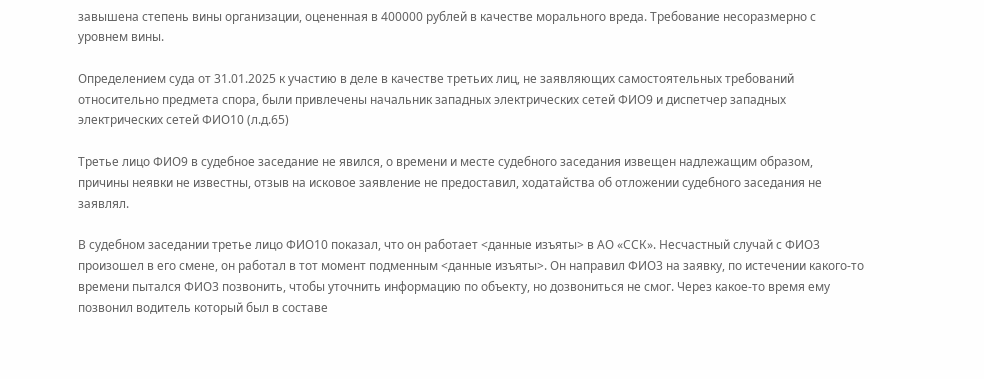завышена степень вины организации, оцененная в 400000 рублей в качестве морального вреда. Требование несоразмерно с уровнем вины.

Определением суда от 31.01.2025 к участию в деле в качестве третьих лиц, не заявляющих самостоятельных требований относительно предмета спора, были привлечены начальник западных электрических сетей ФИО9 и диспетчер западных электрических сетей ФИО10 (л.д.65)

Третье лицо ФИО9 в судебное заседание не явился, о времени и месте судебного заседания извещен надлежащим образом, причины неявки не известны, отзыв на исковое заявление не предоставил, ходатайства об отложении судебного заседания не заявлял.

В судебном заседании третье лицо ФИО10 показал, что он работает <данные изъяты> в АО «ССК». Несчастный случай с ФИО3 произошел в его смене, он работал в тот момент подменным <данные изъяты>. Он направил ФИО3 на заявку, по истечении какого-то времени пытался ФИО3 позвонить, чтобы уточнить информацию по объекту, но дозвониться не смог. Через какое-то время ему позвонил водитель который был в составе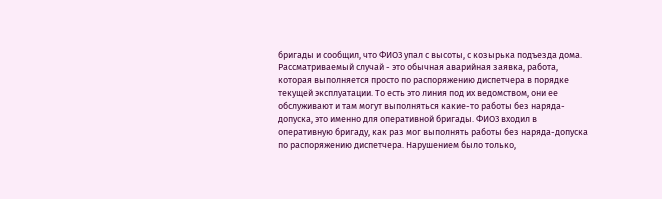бригады и сообщил, что ФИО3 упал с высоты, с козырька подъезда дома. Рассматриваемый случай - это обычная аварийная заявка, работа, которая выполняется просто по распоряжению диспетчера в порядке текущей эксплуатации. То есть это линия под их ведомством, они ее обслуживают и там могут выполняться какие-то работы без наряда-допуска, это именно для оперативной бригады. ФИО3 входил в оперативную бригаду, как раз мог выполнять работы без наряда-допуска по распоряжению диспетчера. Нарушением было только,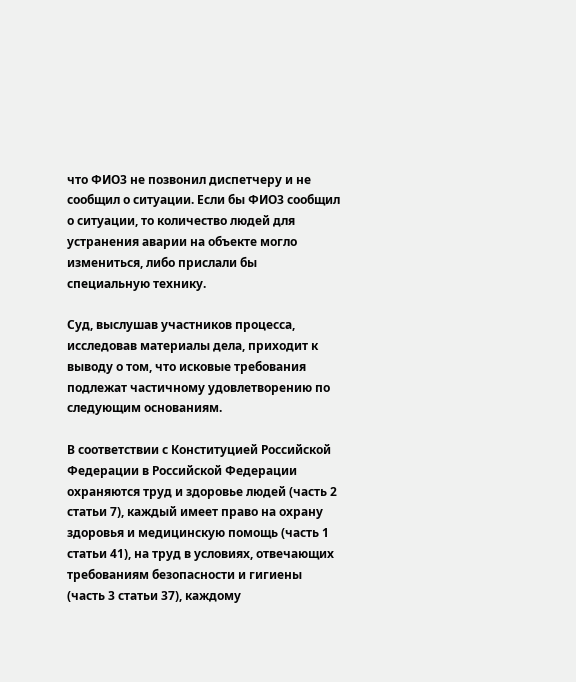что ФИО3 не позвонил диспетчеру и не сообщил о ситуации. Если бы ФИО3 сообщил о ситуации, то количество людей для устранения аварии на объекте могло измениться, либо прислали бы специальную технику.

Суд, выслушав участников процесса, исследовав материалы дела, приходит к выводу о том, что исковые требования подлежат частичному удовлетворению по следующим основаниям.

В соответствии с Конституцией Российской Федерации в Российской Федерации охраняются труд и здоровье людей (часть 2 статьи 7), каждый имеет право на охрану здоровья и медицинскую помощь (часть 1 статьи 41), на труд в условиях, отвечающих требованиям безопасности и гигиены (часть 3 статьи 37), каждому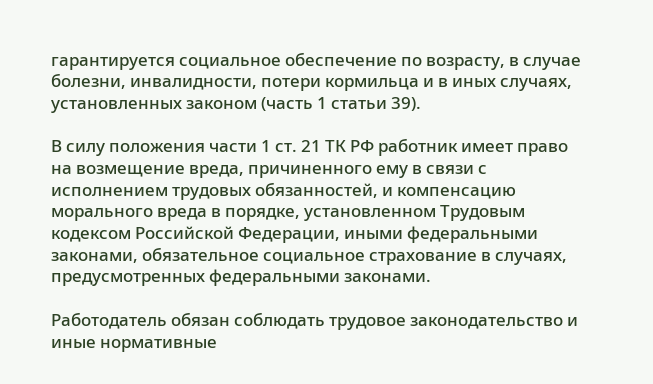гарантируется социальное обеспечение по возрасту, в случае болезни, инвалидности, потери кормильца и в иных случаях, установленных законом (часть 1 статьи 39).

В силу положения части 1 ст. 21 ТК РФ работник имеет право на возмещение вреда, причиненного ему в связи с исполнением трудовых обязанностей, и компенсацию морального вреда в порядке, установленном Трудовым кодексом Российской Федерации, иными федеральными законами, обязательное социальное страхование в случаях, предусмотренных федеральными законами.

Работодатель обязан соблюдать трудовое законодательство и иные нормативные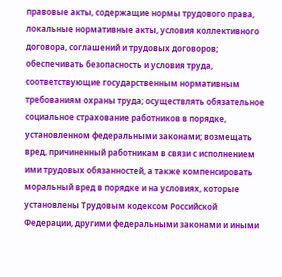правовые акты, содержащие нормы трудового права, локальные нормативные акты, условия коллективного договора, соглашений и трудовых договоров; обеспечивать безопасность и условия труда, соответствующие государственным нормативным требованиям охраны труда; осуществлять обязательное социальное страхование работников в порядке, установленном федеральными законами; возмещать вред, причиненный работникам в связи с исполнением ими трудовых обязанностей, а также компенсировать моральный вред в порядке и на условиях, которые установлены Трудовым кодексом Российской Федерации, другими федеральными законами и иными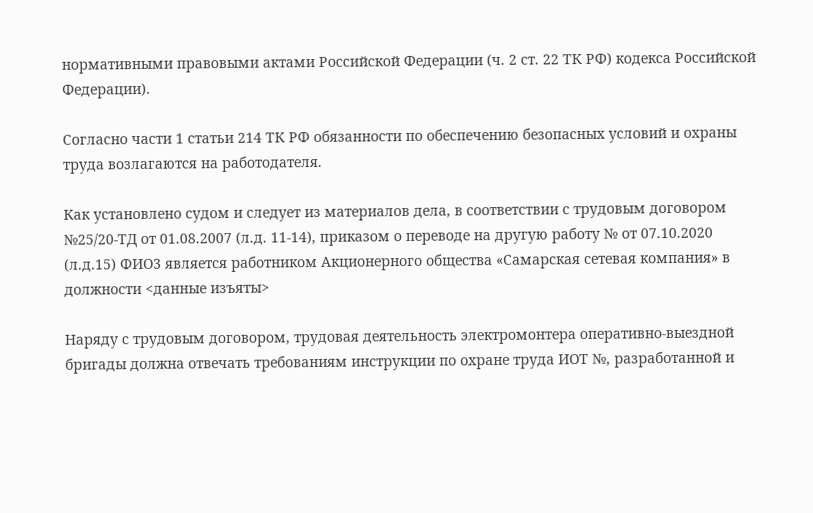нормативными правовыми актами Российской Федерации (ч. 2 ст. 22 ТК РФ) кодекса Российской Федерации).

Согласно части 1 статьи 214 ТК РФ обязанности по обеспечению безопасных условий и охраны труда возлагаются на работодателя.

Как установлено судом и следует из материалов дела, в соответствии с трудовым договором №25/20-ТД от 01.08.2007 (л.д. 11-14), приказом о переводе на другую работу № от 07.10.2020 (л.д.15) ФИО3 является работником Акционерного общества «Самарская сетевая компания» в должности <данные изъяты>

Наряду с трудовым договором, трудовая деятельность электромонтера оперативно-выездной бригады должна отвечать требованиям инструкции по охране труда ИОТ №, разработанной и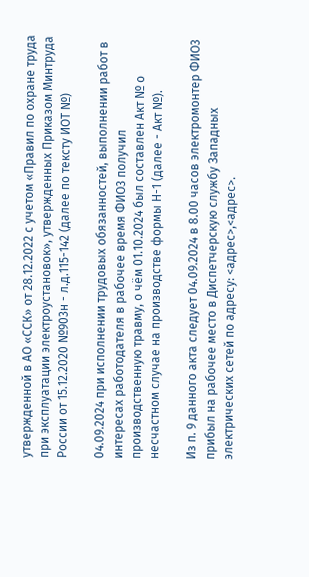утвержденной в АО «ССК» от 28.12.2022 с учетом «Правил по охране труда при эксплуатации электроустановок», утвержденных Приказом Минтруда России от 15.12.2020 №903н - л.д.115-142 (далее по тексту ИОТ №)

04.09.2024 при исполнении трудовых обязанностей, выполнении работ в интересах работодателя в рабочее время ФИО3 получил производственную травму, о чём 01.10.2024 был составлен Акт № о несчастном случае на производстве формы Н-1 (далее - Акт №).

Из п. 9 данного акта следует 04.09.2024 в 8.00 часов электромонтер ФИО3 прибыл на рабочее место в Диспетчерскую службу Западных электрических сетей по адресу: <адрес>,<адрес>.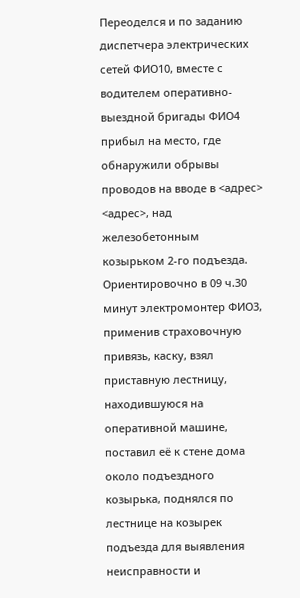Переоделся и по заданию диспетчера электрических сетей ФИО10, вместе с водителем оперативно-выездной бригады ФИО4 прибыл на место, где обнаружили обрывы проводов на вводе в <адрес> <адрес>, над железобетонным козырьком 2-го подъезда. Ориентировочно в 09 ч.30 минут электромонтер ФИО3, применив страховочную привязь, каску, взял приставную лестницу, находившуюся на оперативной машине, поставил её к стене дома около подъездного козырька, поднялся по лестнице на козырек подъезда для выявления неисправности и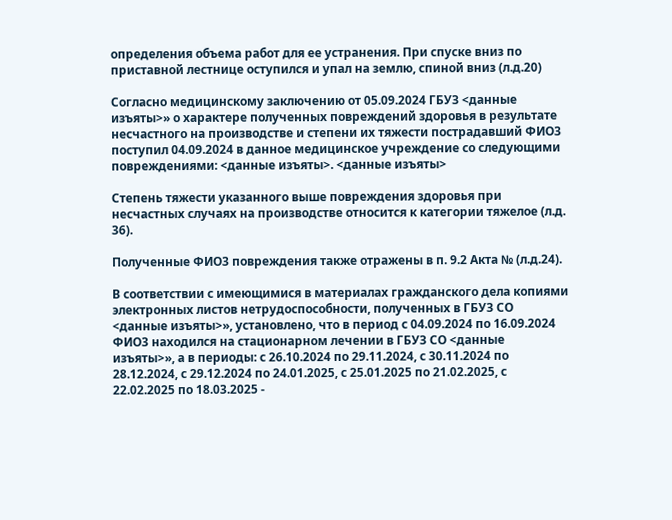определения объема работ для ее устранения. При спуске вниз по приставной лестнице оступился и упал на землю, спиной вниз (л.д.20)

Согласно медицинскому заключению от 05.09.2024 ГБУЗ <данные изъяты>» о характере полученных повреждений здоровья в результате несчастного на производстве и степени их тяжести пострадавший ФИО3 поступил 04.09.2024 в данное медицинское учреждение со следующими повреждениями: <данные изъяты>. <данные изъяты>

Степень тяжести указанного выше повреждения здоровья при несчастных случаях на производстве относится к категории тяжелое (л.д. 36).

Полученные ФИО3 повреждения также отражены в п. 9.2 Акта № (л.д.24).

В соответствии с имеющимися в материалах гражданского дела копиями электронных листов нетрудоспособности, полученных в ГБУЗ СО <данные изъяты>», установлено, что в период с 04.09.2024 по 16.09.2024 ФИО3 находился на стационарном лечении в ГБУЗ СО <данные изъяты>», а в периоды: с 26.10.2024 по 29.11.2024, с 30.11.2024 по 28.12.2024, с 29.12.2024 по 24.01.2025, с 25.01.2025 по 21.02.2025, с 22.02.2025 по 18.03.2025 -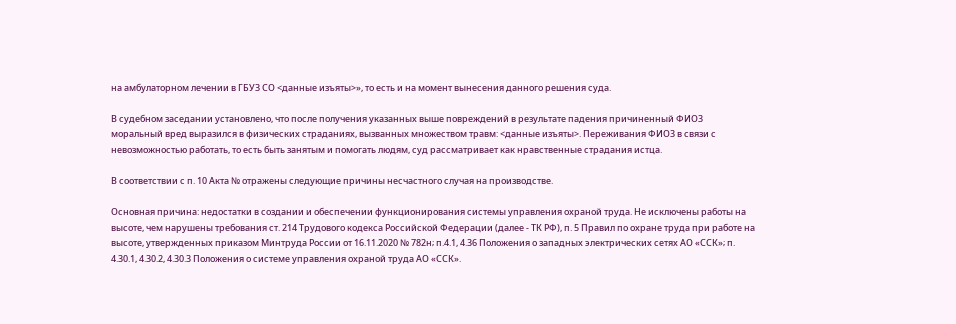на амбулаторном лечении в ГБУЗ СО <данные изъяты>», то есть и на момент вынесения данного решения суда.

В судебном заседании установлено, что после получения указанных выше повреждений в результате падения причиненный ФИО3 моральный вред выразился в физических страданиях, вызванных множеством травм: <данные изъяты>. Переживания ФИО3 в связи с невозможностью работать, то есть быть занятым и помогать людям, суд рассматривает как нравственные страдания истца.

В соответствии с п. 10 Акта № отражены следующие причины несчастного случая на производстве.

Основная причина: недостатки в создании и обеспечении функционирования системы управления охраной труда. Не исключены работы на высоте, чем нарушены требования ст. 214 Трудового кодекса Российской Федерации (далее - ТК РФ), п. 5 Правил по охране труда при работе на высоте, утвержденных приказом Минтруда России от 16.11.2020 № 782н; п.4.1, 4.36 Положения о западных электрических сетях АО «ССК»; п. 4.30.1, 4.30.2, 4.30.3 Положения о системе управления охраной труда АО «ССК».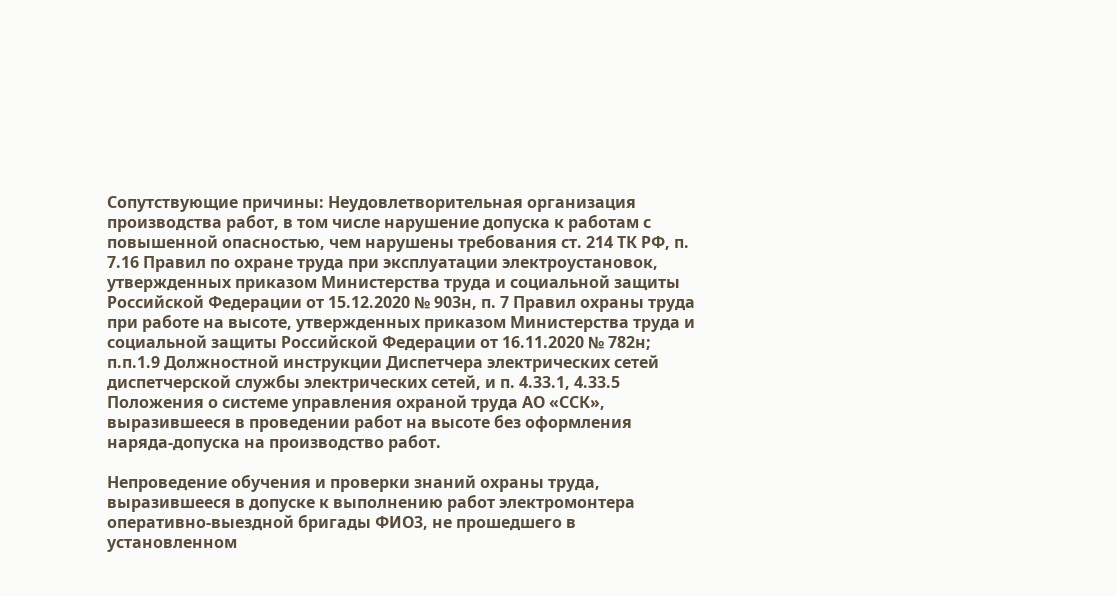Сопутствующие причины: Неудовлетворительная организация производства работ, в том числе нарушение допуска к работам с повышенной опасностью, чем нарушены требования ст. 214 ТК РФ, п. 7.16 Правил по охране труда при эксплуатации электроустановок, утвержденных приказом Министерства труда и социальной защиты Российской Федерации от 15.12.2020 № 903н, п. 7 Правил охраны труда при работе на высоте, утвержденных приказом Министерства труда и социальной защиты Российской Федерации от 16.11.2020 № 782н; п.п.1.9 Должностной инструкции Диспетчера электрических сетей диспетчерской службы электрических сетей, и п. 4.33.1, 4.33.5 Положения о системе управления охраной труда АО «ССК», выразившееся в проведении работ на высоте без оформления наряда-допуска на производство работ.

Непроведение обучения и проверки знаний охраны труда, выразившееся в допуске к выполнению работ электромонтера оперативно-выездной бригады ФИО3, не прошедшего в установленном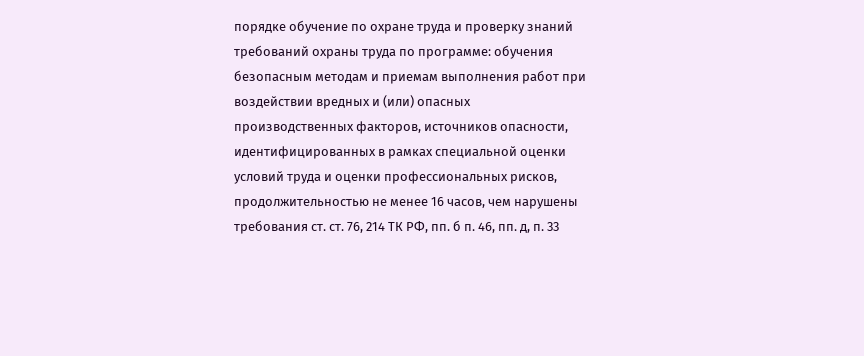порядке обучение по охране труда и проверку знаний требований охраны труда по программе: обучения безопасным методам и приемам выполнения работ при воздействии вредных и (или) опасных производственных факторов, источников опасности, идентифицированных в рамках специальной оценки условий труда и оценки профессиональных рисков, продолжительностью не менее 16 часов, чем нарушены требования ст. ст. 76, 214 ТК РФ, пп. б п. 46, пп. д, п. 33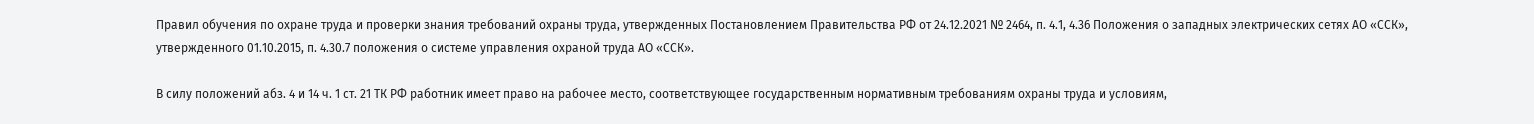Правил обучения по охране труда и проверки знания требований охраны труда, утвержденных Постановлением Правительства РФ от 24.12.2021 № 2464, п. 4.1, 4.36 Положения о западных электрических сетях АО «ССК», утвержденного 01.10.2015, п. 4.30.7 положения о системе управления охраной труда АО «ССК».

В силу положений абз. 4 и 14 ч. 1 ст. 21 ТК РФ работник имеет право на рабочее место, соответствующее государственным нормативным требованиям охраны труда и условиям,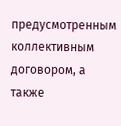предусмотренным коллективным договором, а также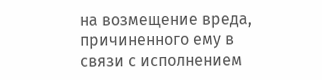на возмещение вреда, причиненного ему в связи с исполнением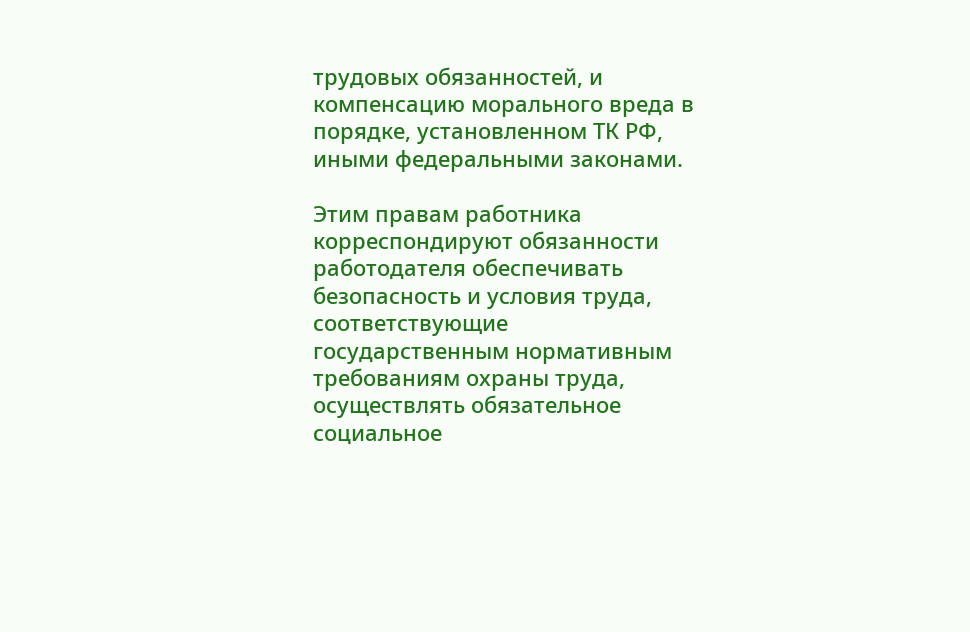трудовых обязанностей, и компенсацию морального вреда в порядке, установленном ТК РФ, иными федеральными законами.

Этим правам работника корреспондируют обязанности работодателя обеспечивать безопасность и условия труда, соответствующие государственным нормативным требованиям охраны труда, осуществлять обязательное социальное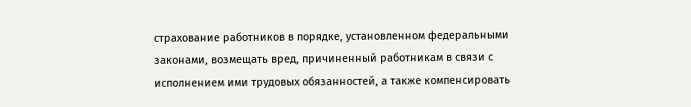страхование работников в порядке, установленном федеральными законами, возмещать вред, причиненный работникам в связи с исполнением ими трудовых обязанностей, а также компенсировать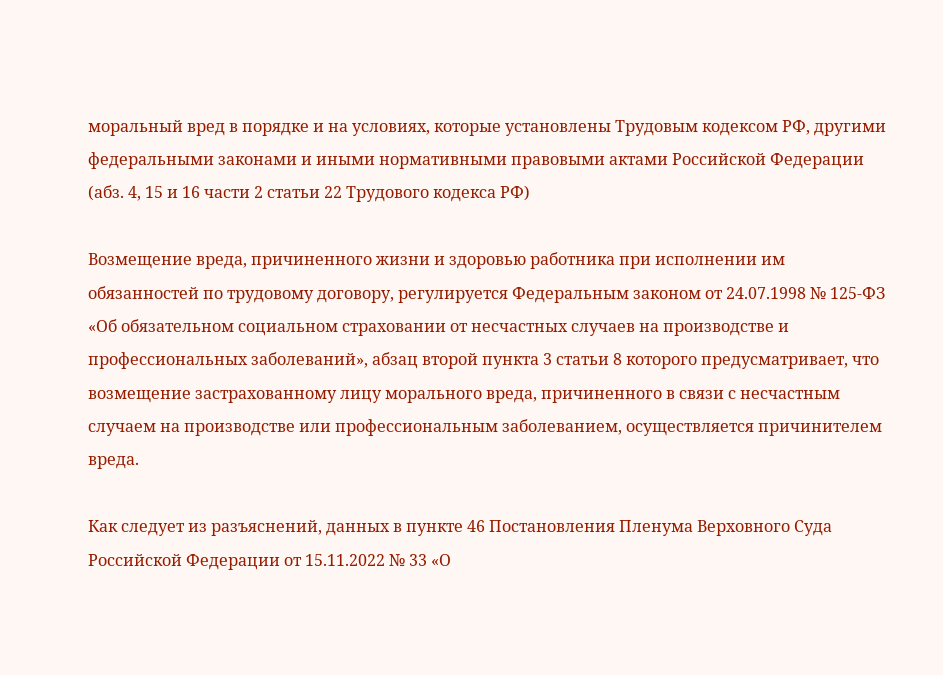моральный вред в порядке и на условиях, которые установлены Трудовым кодексом РФ, другими федеральными законами и иными нормативными правовыми актами Российской Федерации (абз. 4, 15 и 16 части 2 статьи 22 Трудового кодекса РФ)

Возмещение вреда, причиненного жизни и здоровью работника при исполнении им обязанностей по трудовому договору, регулируется Федеральным законом от 24.07.1998 № 125-ФЗ «Об обязательном социальном страховании от несчастных случаев на производстве и профессиональных заболеваний», абзац второй пункта 3 статьи 8 которого предусматривает, что возмещение застрахованному лицу морального вреда, причиненного в связи с несчастным случаем на производстве или профессиональным заболеванием, осуществляется причинителем вреда.

Как следует из разъяснений, данных в пункте 46 Постановления Пленума Верховного Суда Российской Федерации от 15.11.2022 № 33 «О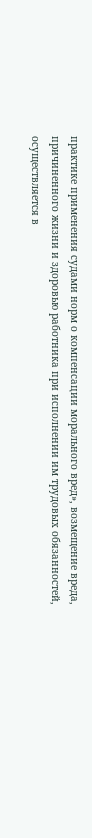практике применения судами норм о компенсации морального вред», возмещение вреда, причиненного жизни и здоровью работника при исполнении им трудовых обязанностей, осуществляется в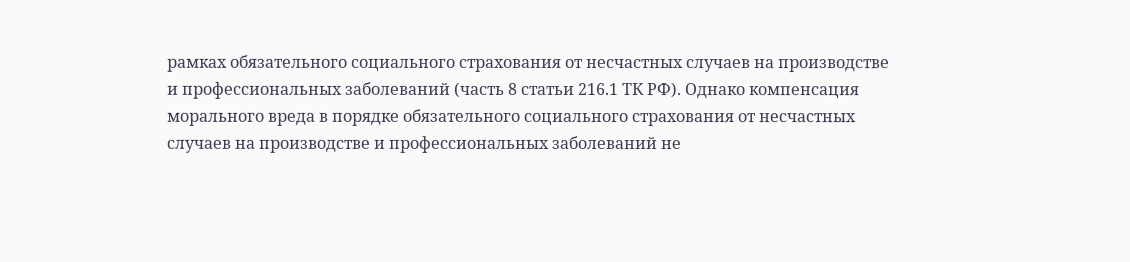рамках обязательного социального страхования от несчастных случаев на производстве и профессиональных заболеваний (часть 8 статьи 216.1 ТК РФ). Однако компенсация морального вреда в порядке обязательного социального страхования от несчастных случаев на производстве и профессиональных заболеваний не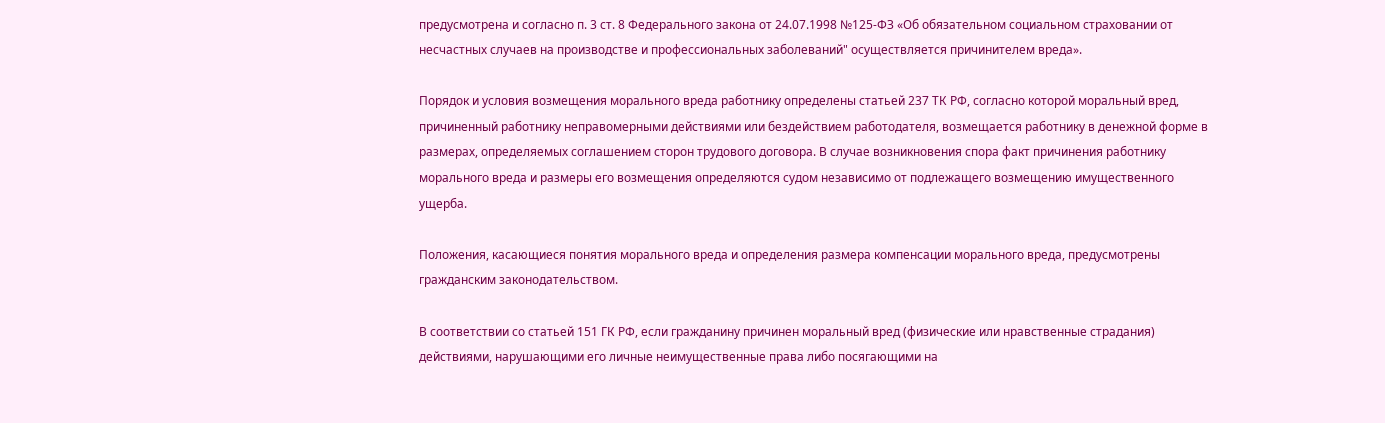предусмотрена и согласно п. 3 ст. 8 Федерального закона от 24.07.1998 №125-ФЗ «Об обязательном социальном страховании от несчастных случаев на производстве и профессиональных заболеваний" осуществляется причинителем вреда».

Порядок и условия возмещения морального вреда работнику определены статьей 237 ТК РФ, согласно которой моральный вред, причиненный работнику неправомерными действиями или бездействием работодателя, возмещается работнику в денежной форме в размерах, определяемых соглашением сторон трудового договора. В случае возникновения спора факт причинения работнику морального вреда и размеры его возмещения определяются судом независимо от подлежащего возмещению имущественного ущерба.

Положения, касающиеся понятия морального вреда и определения размера компенсации морального вреда, предусмотрены гражданским законодательством.

В соответствии со статьей 151 ГК РФ, если гражданину причинен моральный вред (физические или нравственные страдания) действиями, нарушающими его личные неимущественные права либо посягающими на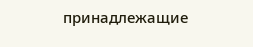принадлежащие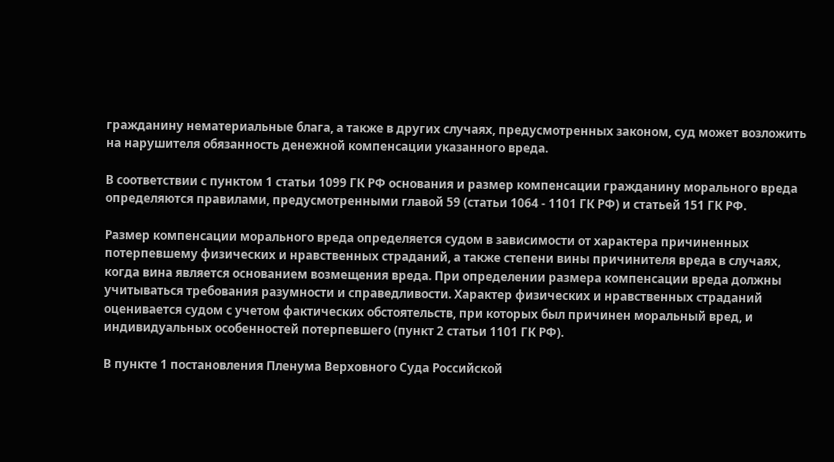гражданину нематериальные блага, а также в других случаях, предусмотренных законом, суд может возложить на нарушителя обязанность денежной компенсации указанного вреда.

В соответствии с пунктом 1 статьи 1099 ГК РФ основания и размер компенсации гражданину морального вреда определяются правилами, предусмотренными главой 59 (статьи 1064 - 1101 ГК РФ) и статьей 151 ГК РФ.

Размер компенсации морального вреда определяется судом в зависимости от характера причиненных потерпевшему физических и нравственных страданий, а также степени вины причинителя вреда в случаях, когда вина является основанием возмещения вреда. При определении размера компенсации вреда должны учитываться требования разумности и справедливости. Характер физических и нравственных страданий оценивается судом с учетом фактических обстоятельств, при которых был причинен моральный вред, и индивидуальных особенностей потерпевшего (пункт 2 статьи 1101 ГК РФ).

В пункте 1 постановления Пленума Верховного Суда Российской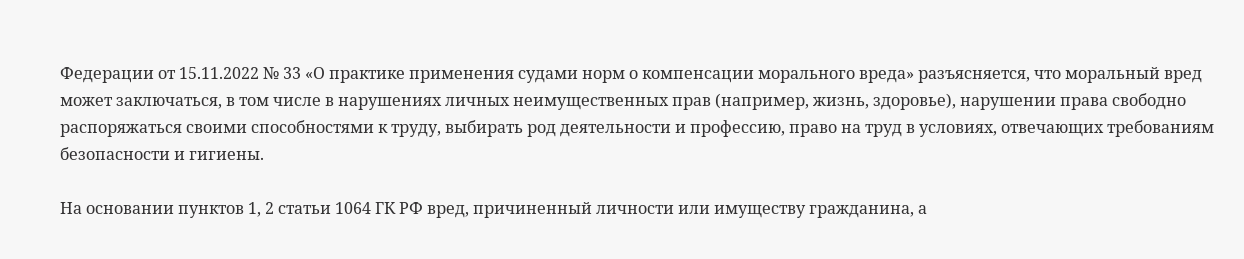Федерации от 15.11.2022 № 33 «О практике применения судами норм о компенсации морального вреда» разъясняется, что моральный вред может заключаться, в том числе в нарушениях личных неимущественных прав (например, жизнь, здоровье), нарушении права свободно распоряжаться своими способностями к труду, выбирать род деятельности и профессию, право на труд в условиях, отвечающих требованиям безопасности и гигиены.

На основании пунктов 1, 2 статьи 1064 ГК РФ вред, причиненный личности или имуществу гражданина, а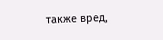также вред,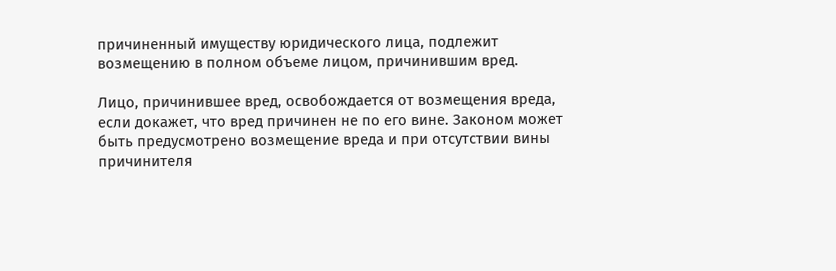причиненный имуществу юридического лица, подлежит возмещению в полном объеме лицом, причинившим вред.

Лицо, причинившее вред, освобождается от возмещения вреда, если докажет, что вред причинен не по его вине. Законом может быть предусмотрено возмещение вреда и при отсутствии вины причинителя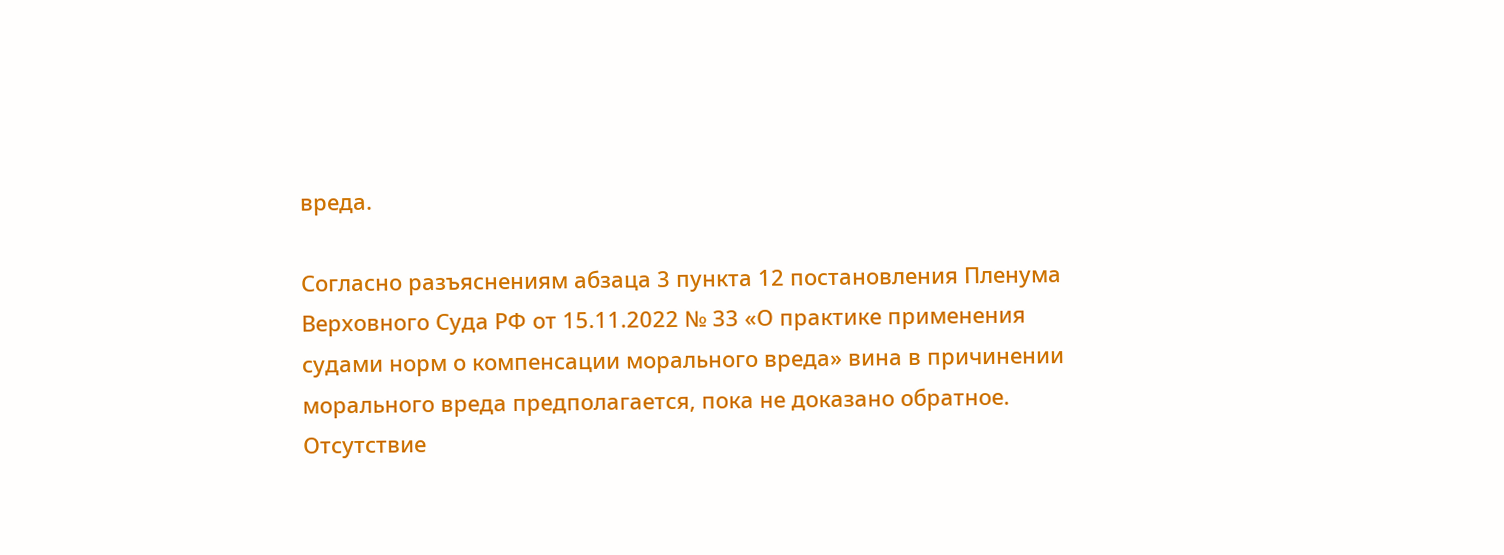вреда.

Согласно разъяснениям абзаца 3 пункта 12 постановления Пленума Верховного Суда РФ от 15.11.2022 № 33 «О практике применения судами норм о компенсации морального вреда» вина в причинении морального вреда предполагается, пока не доказано обратное. Отсутствие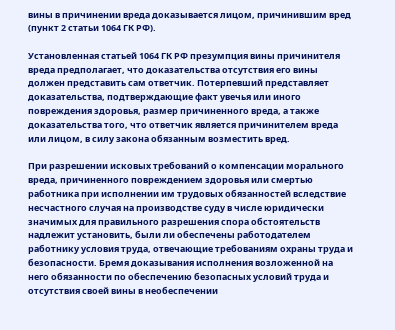вины в причинении вреда доказывается лицом, причинившим вред (пункт 2 статьи 1064 ГК РФ).

Установленная статьей 1064 ГК РФ презумпция вины причинителя вреда предполагает, что доказательства отсутствия его вины должен представить сам ответчик. Потерпевший представляет доказательства, подтверждающие факт увечья или иного повреждения здоровья, размер причиненного вреда, а также доказательства того, что ответчик является причинителем вреда или лицом, в силу закона обязанным возместить вред.

При разрешении исковых требований о компенсации морального вреда, причиненного повреждением здоровья или смертью работника при исполнении им трудовых обязанностей вследствие несчастного случая на производстве суду в числе юридически значимых для правильного разрешения спора обстоятельств надлежит установить, были ли обеспечены работодателем работнику условия труда, отвечающие требованиям охраны труда и безопасности. Бремя доказывания исполнения возложенной на него обязанности по обеспечению безопасных условий труда и отсутствия своей вины в необеспечении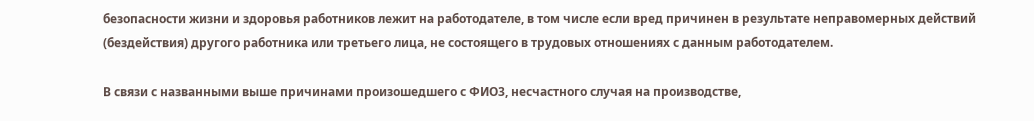безопасности жизни и здоровья работников лежит на работодателе, в том числе если вред причинен в результате неправомерных действий (бездействия) другого работника или третьего лица, не состоящего в трудовых отношениях с данным работодателем.

В связи с названными выше причинами произошедшего с ФИО3, несчастного случая на производстве,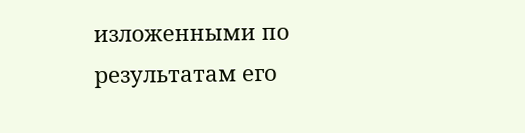изложенными по результатам его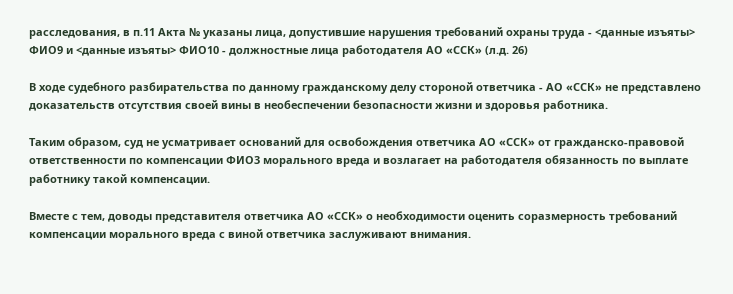расследования, в п.11 Акта № указаны лица, допустившие нарушения требований охраны труда - <данные изъяты> ФИО9 и <данные изъяты> ФИО10 - должностные лица работодателя АО «ССК» (л.д. 26)

В ходе судебного разбирательства по данному гражданскому делу стороной ответчика - АО «ССК» не представлено доказательств отсутствия своей вины в необеспечении безопасности жизни и здоровья работника.

Таким образом, суд не усматривает оснований для освобождения ответчика АО «ССК» от гражданско-правовой ответственности по компенсации ФИО3 морального вреда и возлагает на работодателя обязанность по выплате работнику такой компенсации.

Вместе с тем, доводы представителя ответчика АО «ССК» о необходимости оценить соразмерность требований компенсации морального вреда с виной ответчика заслуживают внимания.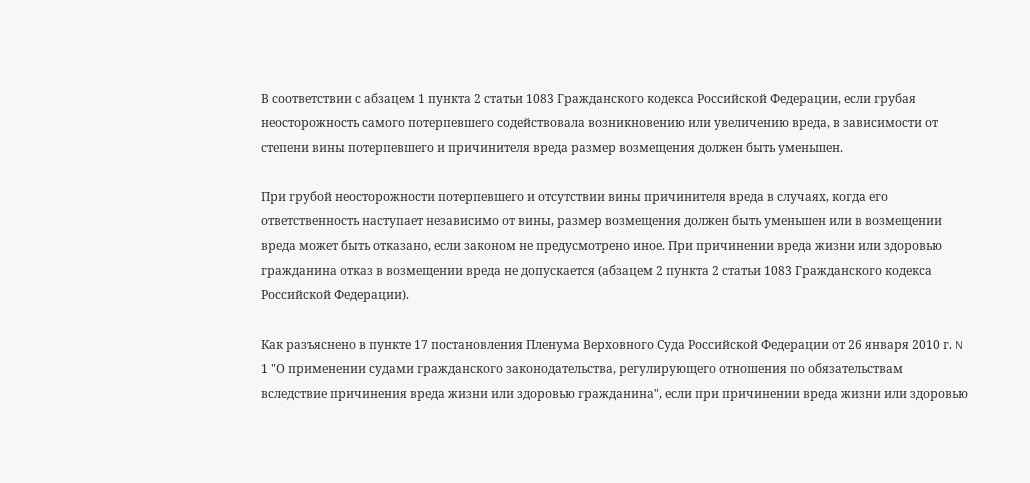В соответствии с абзацем 1 пункта 2 статьи 1083 Гражданского кодекса Российской Федерации, если грубая неосторожность самого потерпевшего содействовала возникновению или увеличению вреда, в зависимости от степени вины потерпевшего и причинителя вреда размер возмещения должен быть уменьшен.

При грубой неосторожности потерпевшего и отсутствии вины причинителя вреда в случаях, когда его ответственность наступает независимо от вины, размер возмещения должен быть уменьшен или в возмещении вреда может быть отказано, если законом не предусмотрено иное. При причинении вреда жизни или здоровью гражданина отказ в возмещении вреда не допускается (абзацем 2 пункта 2 статьи 1083 Гражданского кодекса Российской Федерации).

Как разъяснено в пункте 17 постановления Пленума Верховного Суда Российской Федерации от 26 января 2010 г. N 1 "О применении судами гражданского законодательства, регулирующего отношения по обязательствам вследствие причинения вреда жизни или здоровью гражданина", если при причинении вреда жизни или здоровью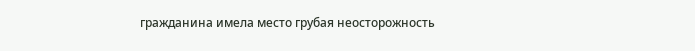гражданина имела место грубая неосторожность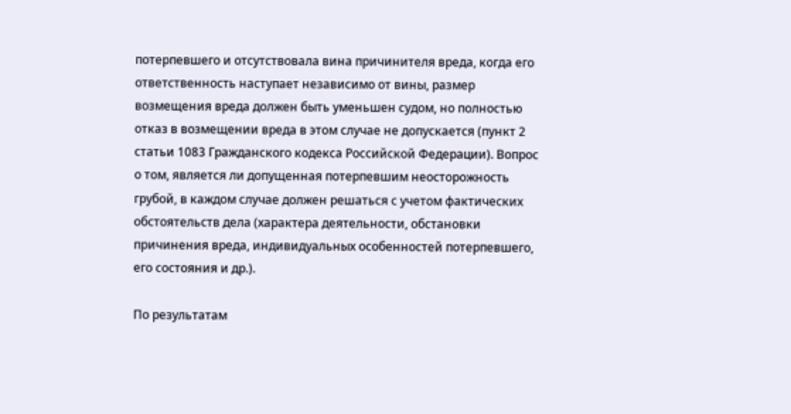потерпевшего и отсутствовала вина причинителя вреда, когда его ответственность наступает независимо от вины, размер возмещения вреда должен быть уменьшен судом, но полностью отказ в возмещении вреда в этом случае не допускается (пункт 2 статьи 1083 Гражданского кодекса Российской Федерации). Вопрос о том, является ли допущенная потерпевшим неосторожность грубой, в каждом случае должен решаться с учетом фактических обстоятельств дела (характера деятельности, обстановки причинения вреда, индивидуальных особенностей потерпевшего, его состояния и др.).

По результатам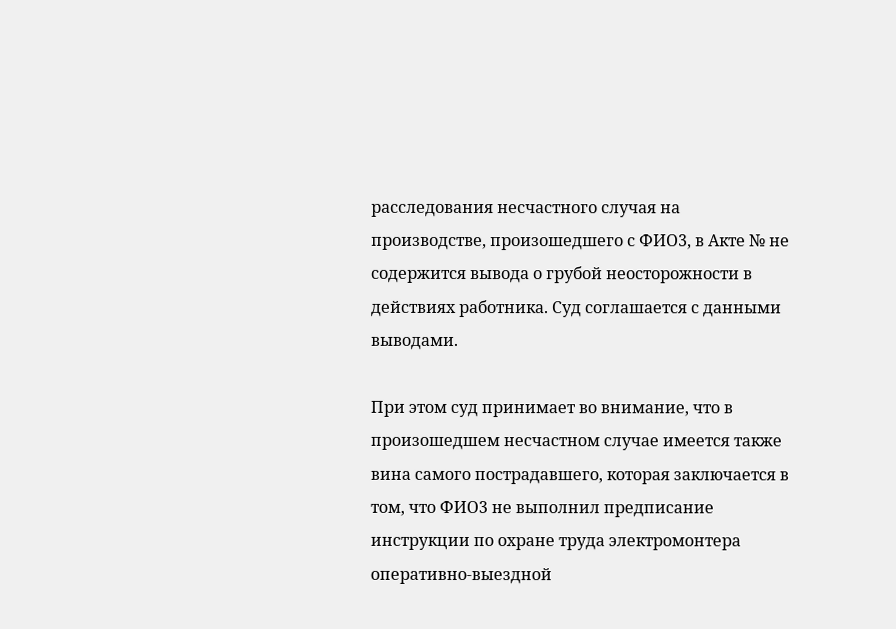расследования несчастного случая на производстве, произошедшего с ФИО3, в Акте № не содержится вывода о грубой неосторожности в действиях работника. Суд соглашается с данными выводами.

При этом суд принимает во внимание, что в произошедшем несчастном случае имеется также вина самого пострадавшего, которая заключается в том, что ФИО3 не выполнил предписание инструкции по охране труда электромонтера оперативно-выездной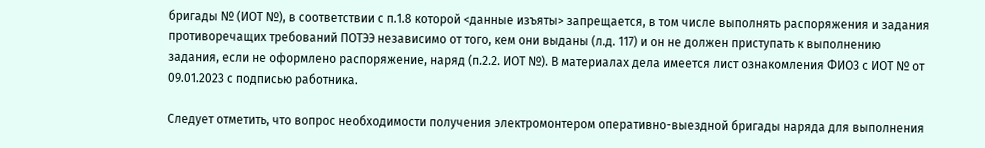бригады № (ИОТ №), в соответствии с п.1.8 которой <данные изъяты> запрещается, в том числе выполнять распоряжения и задания противоречащих требований ПОТЭЭ независимо от того, кем они выданы (л.д. 117) и он не должен приступать к выполнению задания, если не оформлено распоряжение, наряд (п.2.2. ИОТ №). В материалах дела имеется лист ознакомления ФИО3 с ИОТ № от 09.01.2023 с подписью работника.

Следует отметить, что вопрос необходимости получения электромонтером оперативно-выездной бригады наряда для выполнения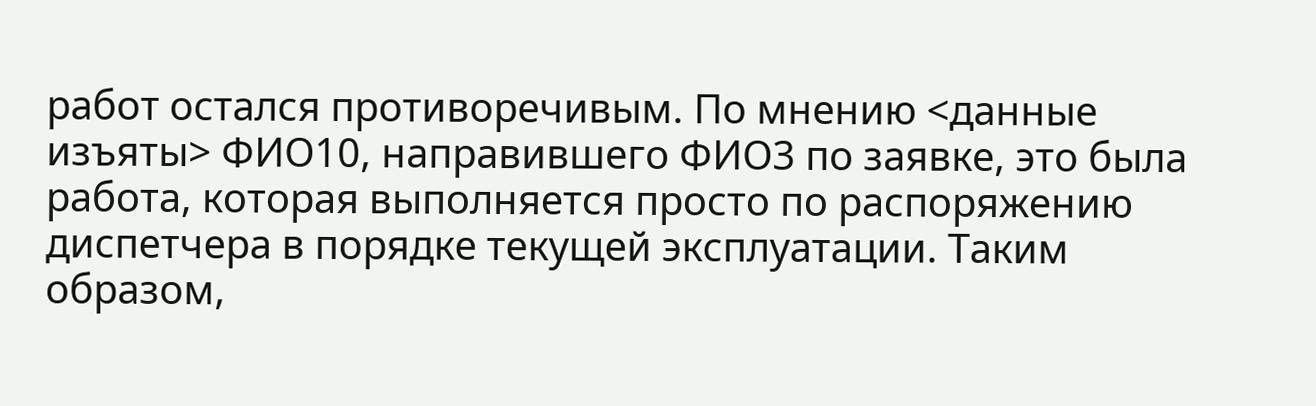работ остался противоречивым. По мнению <данные изъяты> ФИО10, направившего ФИО3 по заявке, это была работа, которая выполняется просто по распоряжению диспетчера в порядке текущей эксплуатации. Таким образом,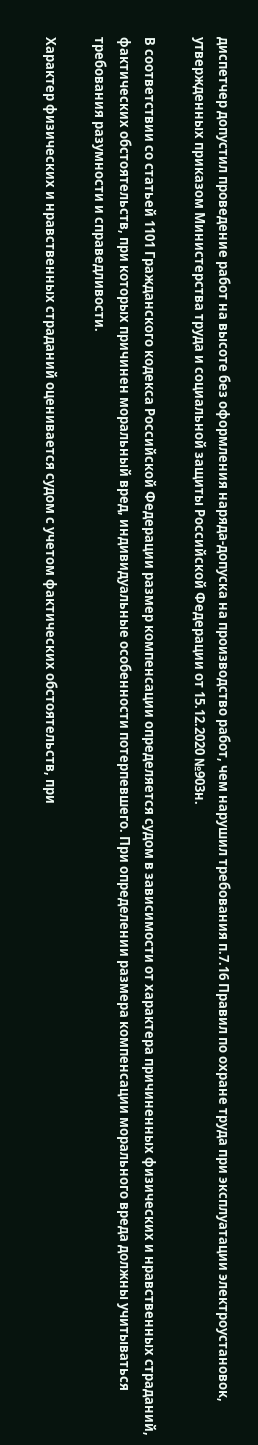диспетчер допустил проведение работ на высоте без оформления наряда-допуска на производство работ, чем нарушил требования п.7.16 Правил по охране труда при эксплуатации электроустановок, утвержденных приказом Министерства труда и социальной защиты Российской Федерации от 15.12.2020 №903н.

В соответствии со статьей 1101 Гражданского кодекса Российской Федерации размер компенсации определяется судом в зависимости от характера причиненных физических и нравственных страданий, фактических обстоятельств, при которых причинен моральный вред, индивидуальные особенности потерпевшего. При определении размера компенсации морального вреда должны учитываться требования разумности и справедливости.

Характер физических и нравственных страданий оценивается судом с учетом фактических обстоятельств, при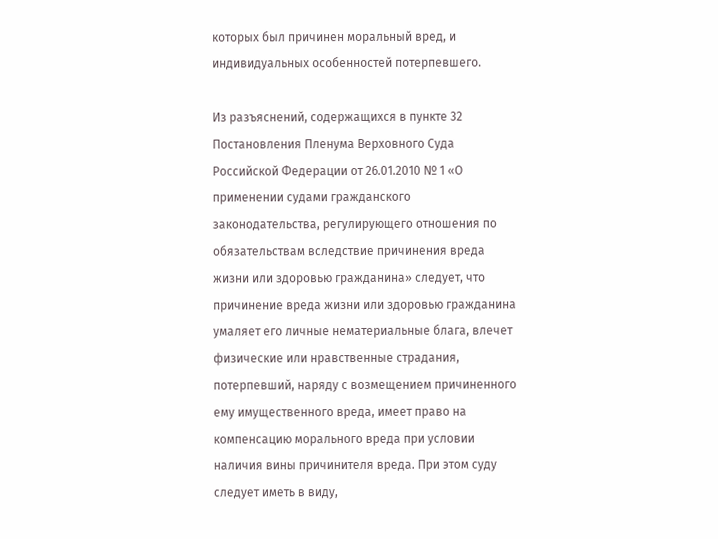которых был причинен моральный вред, и индивидуальных особенностей потерпевшего.

Из разъяснений, содержащихся в пункте 32 Постановления Пленума Верховного Суда Российской Федерации от 26.01.2010 № 1 «О применении судами гражданского законодательства, регулирующего отношения по обязательствам вследствие причинения вреда жизни или здоровью гражданина» следует, что причинение вреда жизни или здоровью гражданина умаляет его личные нематериальные блага, влечет физические или нравственные страдания, потерпевший, наряду с возмещением причиненного ему имущественного вреда, имеет право на компенсацию морального вреда при условии наличия вины причинителя вреда. При этом суду следует иметь в виду,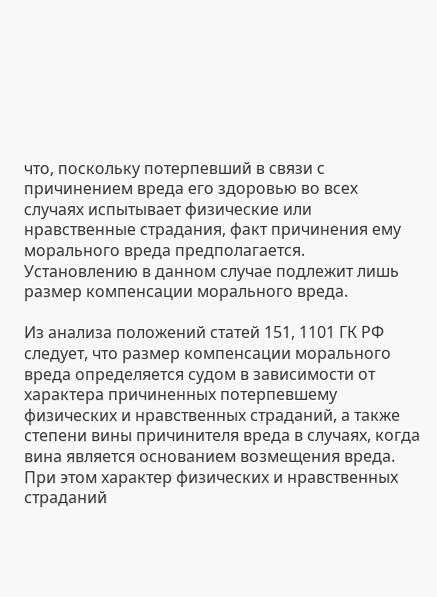что, поскольку потерпевший в связи с причинением вреда его здоровью во всех случаях испытывает физические или нравственные страдания, факт причинения ему морального вреда предполагается. Установлению в данном случае подлежит лишь размер компенсации морального вреда.

Из анализа положений статей 151, 1101 ГК РФ следует, что размер компенсации морального вреда определяется судом в зависимости от характера причиненных потерпевшему физических и нравственных страданий, а также степени вины причинителя вреда в случаях, когда вина является основанием возмещения вреда. При этом характер физических и нравственных страданий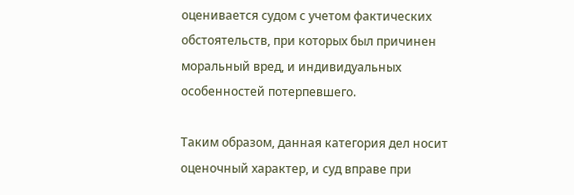оценивается судом с учетом фактических обстоятельств, при которых был причинен моральный вред, и индивидуальных особенностей потерпевшего.

Таким образом, данная категория дел носит оценочный характер, и суд вправе при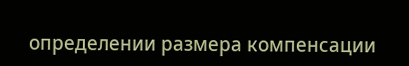определении размера компенсации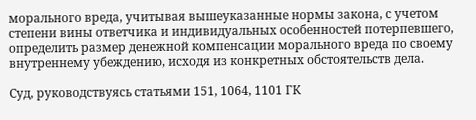морального вреда, учитывая вышеуказанные нормы закона, с учетом степени вины ответчика и индивидуальных особенностей потерпевшего, определить размер денежной компенсации морального вреда по своему внутреннему убеждению, исходя из конкретных обстоятельств дела.

Суд, руководствуясь статьями 151, 1064, 1101 ГК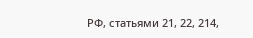РФ, статьями 21, 22, 214,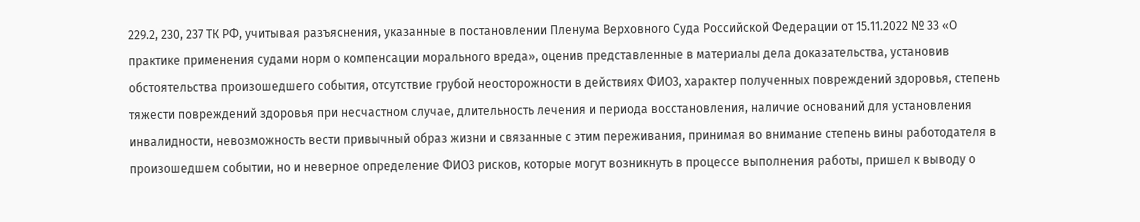229.2, 230, 237 ТК РФ, учитывая разъяснения, указанные в постановлении Пленума Верховного Суда Российской Федерации от 15.11.2022 № 33 «О практике применения судами норм о компенсации морального вреда», оценив представленные в материалы дела доказательства, установив обстоятельства произошедшего события, отсутствие грубой неосторожности в действиях ФИО3, характер полученных повреждений здоровья, степень тяжести повреждений здоровья при несчастном случае, длительность лечения и периода восстановления, наличие оснований для установления инвалидности, невозможность вести привычный образ жизни и связанные с этим переживания, принимая во внимание степень вины работодателя в произошедшем событии, но и неверное определение ФИО3 рисков, которые могут возникнуть в процессе выполнения работы, пришел к выводу о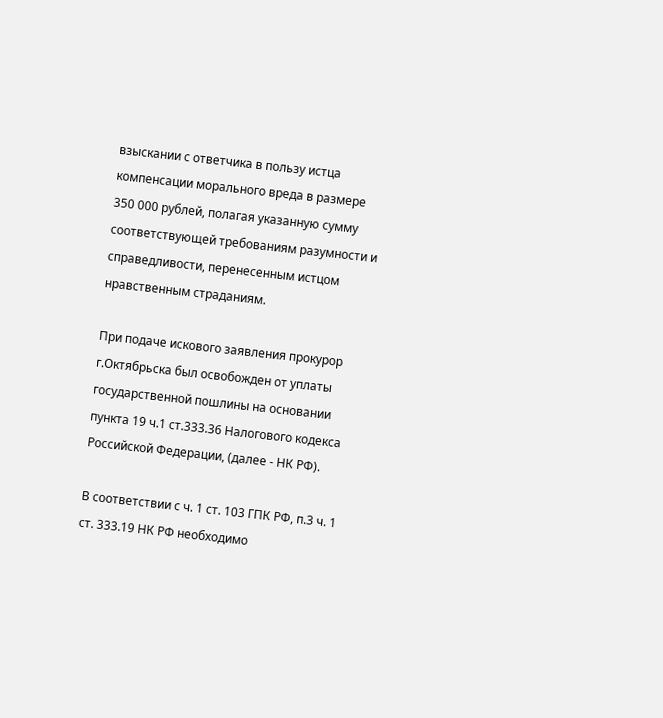взыскании с ответчика в пользу истца компенсации морального вреда в размере 350 000 рублей, полагая указанную сумму соответствующей требованиям разумности и справедливости, перенесенным истцом нравственным страданиям.

При подаче искового заявления прокурор г.Октябрьска был освобожден от уплаты государственной пошлины на основании пункта 19 ч.1 ст.333.36 Налогового кодекса Российской Федерации, (далее - НК РФ).

В соответствии с ч. 1 ст. 103 ГПК РФ, п.3 ч. 1 ст. 333.19 НК РФ необходимо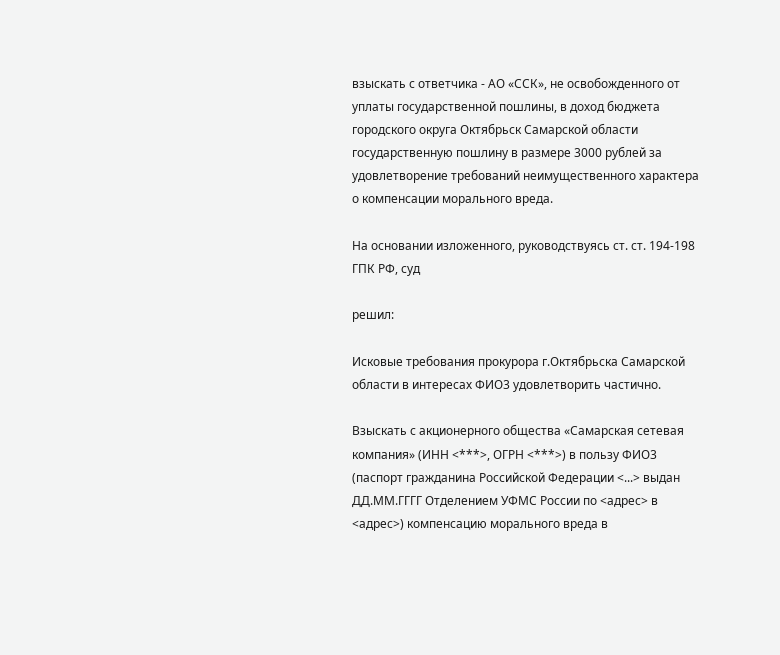взыскать с ответчика - АО «ССК», не освобожденного от уплаты государственной пошлины, в доход бюджета городского округа Октябрьск Самарской области государственную пошлину в размере 3000 рублей за удовлетворение требований неимущественного характера о компенсации морального вреда.

На основании изложенного, руководствуясь ст. ст. 194-198 ГПК РФ, суд

решил:

Исковые требования прокурора г.Октябрьска Самарской области в интересах ФИО3 удовлетворить частично.

Взыскать с акционерного общества «Самарская сетевая компания» (ИНН <***>, ОГРН <***>) в пользу ФИО3 (паспорт гражданина Российской Федерации <...> выдан ДД.ММ.ГГГГ Отделением УФМС России по <адрес> в <адрес>) компенсацию морального вреда в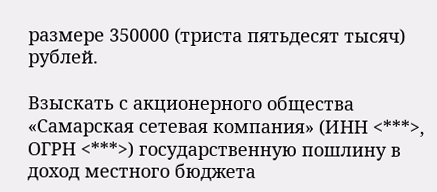размере 350000 (триста пятьдесят тысяч) рублей.

Взыскать с акционерного общества «Самарская сетевая компания» (ИНН <***>, ОГРН <***>) государственную пошлину в доход местного бюджета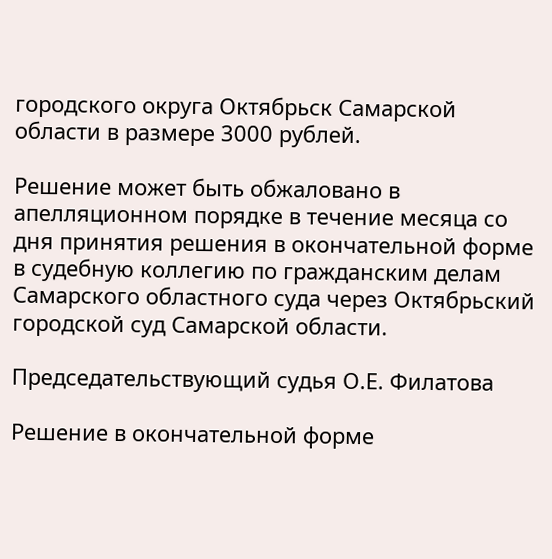городского округа Октябрьск Самарской области в размере 3000 рублей.

Решение может быть обжаловано в апелляционном порядке в течение месяца со дня принятия решения в окончательной форме в судебную коллегию по гражданским делам Самарского областного суда через Октябрьский городской суд Самарской области.

Председательствующий судья О.Е. Филатова

Решение в окончательной форме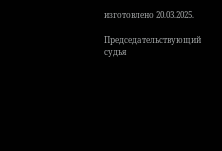изготовлено 20.03.2025.

Председательствующий судья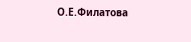О.Е.Филатова